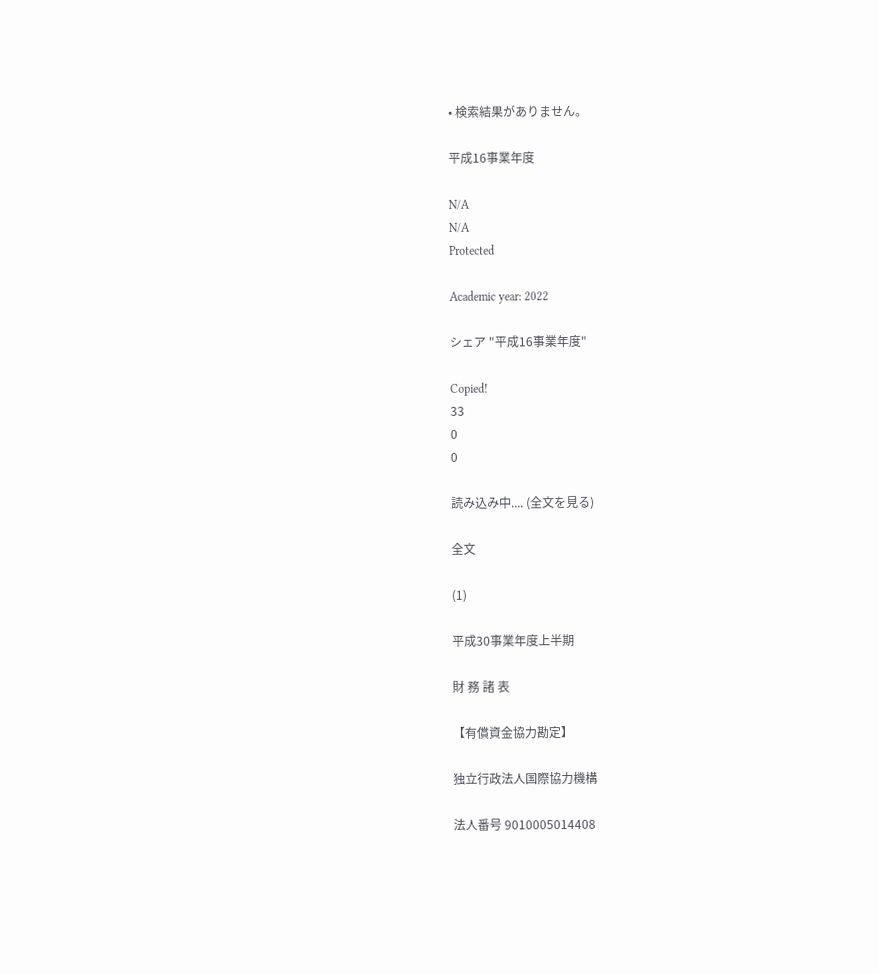• 検索結果がありません。

平成16事業年度

N/A
N/A
Protected

Academic year: 2022

シェア "平成16事業年度"

Copied!
33
0
0

読み込み中.... (全文を見る)

全文

(1)

平成30事業年度上半期

財 務 諸 表

【有償資金協力勘定】

独立行政法人国際協力機構

法人番号 9010005014408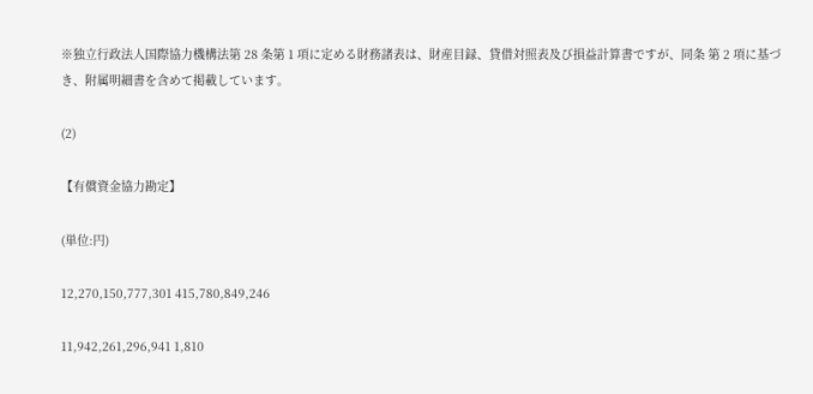※独立行政法人国際協力機構法第 28 条第 1 項に定める財務諸表は、財産目録、貸借対照表及び損益計算書ですが、同条 第 2 項に基づき、附属明細書を含めて掲載しています。

(2)

【有償資金協力勘定】

(単位:円)

12,270,150,777,301 415,780,849,246

11,942,261,296,941 1,810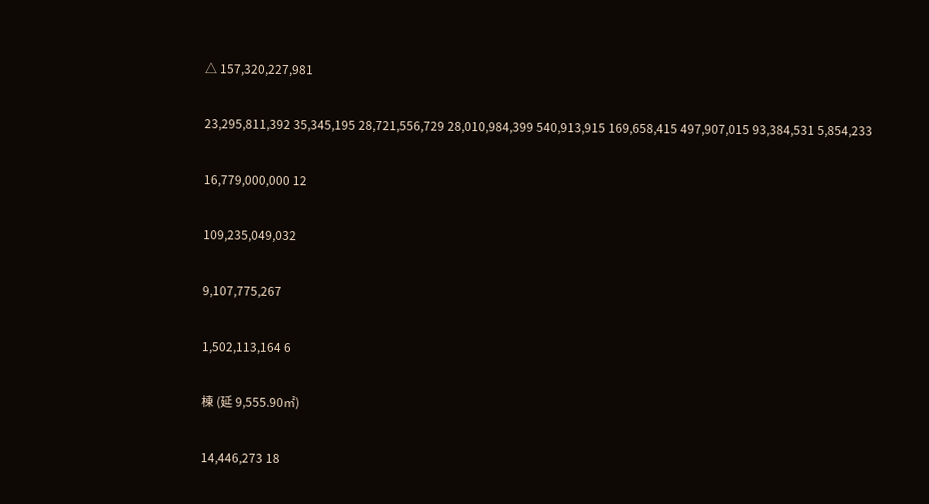△ 157,320,227,981

23,295,811,392 35,345,195 28,721,556,729 28,010,984,399 540,913,915 169,658,415 497,907,015 93,384,531 5,854,233

16,779,000,000 12

109,235,049,032

9,107,775,267

1,502,113,164 6

棟 (延 9,555.90㎡)

14,446,273 18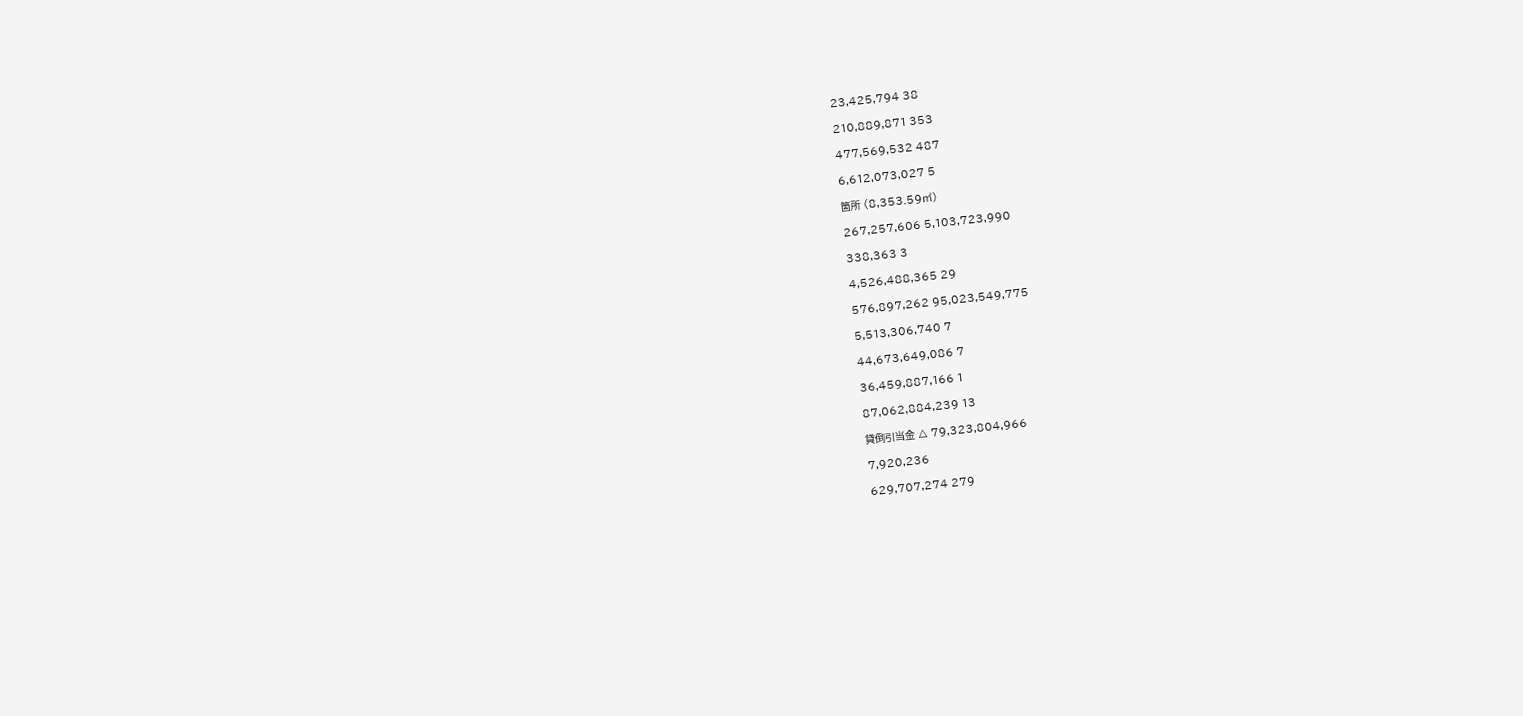23,425,794 38

210,889,871 353

477,569,532 487

6,612,073,027 5

箇所 (8,353.59㎡)

267,257,606 5,103,723,990

338,363 3

4,526,488,365 29

576,897,262 95,023,549,775

5,513,306,740 7

44,673,649,086 7

36,459,887,166 1

87,062,884,239 13

貸倒引当金 △ 79,323,804,966

7,920,236

629,707,274 279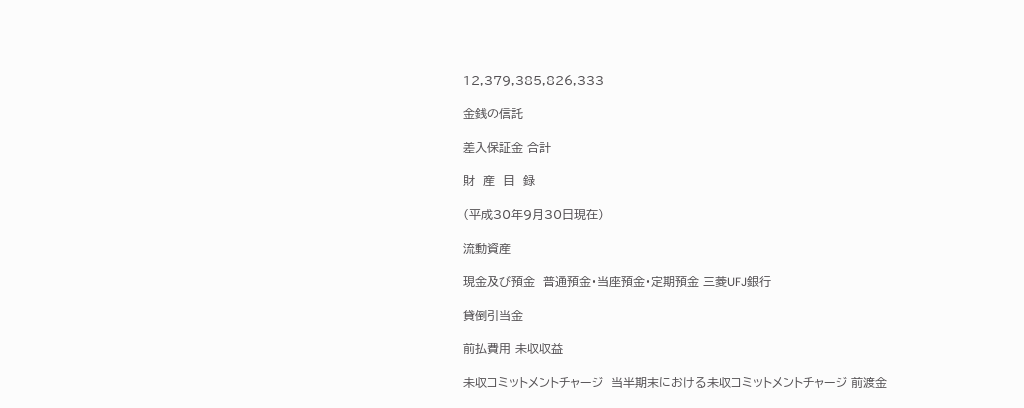12,379,385,826,333

金銭の信託

差入保証金 合計

財  産  目  録

(平成30年9月30日現在)

流動資産

現金及び預金  普通預金・当座預金・定期預金 三菱UFJ銀行

貸倒引当金

前払費用 未収収益

未収コミットメントチャージ  当半期末における未収コミットメントチャージ 前渡金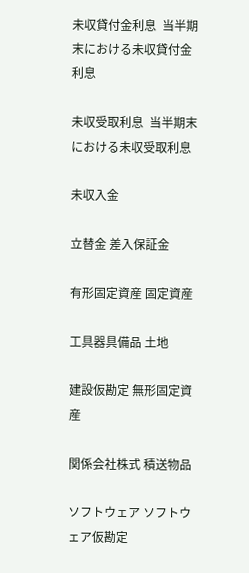未収貸付金利息  当半期末における未収貸付金利息

未収受取利息  当半期末における未収受取利息

未収入金

立替金 差入保証金

有形固定資産 固定資産

工具器具備品 土地

建設仮勘定 無形固定資産

関係会社株式 積送物品

ソフトウェア ソフトウェア仮勘定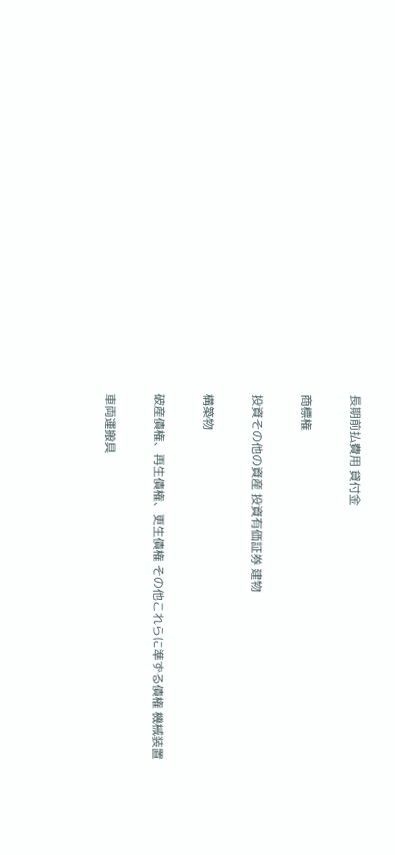長期前払費用 貸付金

商標権

投資その他の資産 投資有価証券 建物

構築物

破産債権、再生債権、更生債権 その他これらに準ずる債権 機械装置

車両運搬具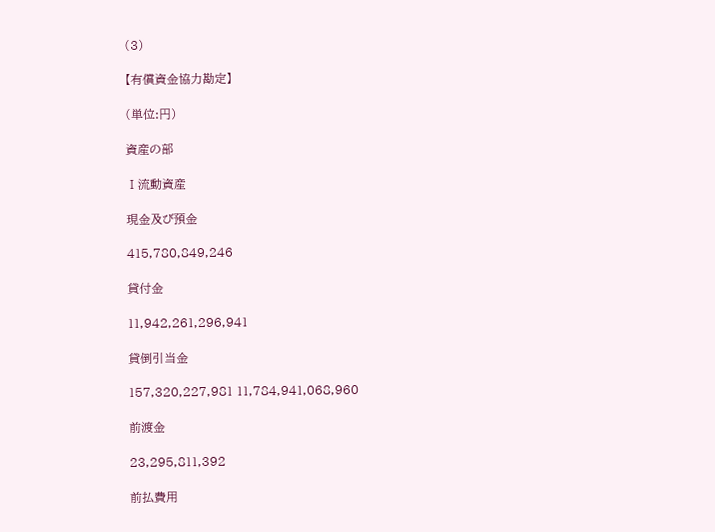(3)

【有償資金協力勘定】

(単位:円)

資産の部

Ⅰ流動資産

現金及び預金

415,780,849,246

貸付金

11,942,261,296,941

貸倒引当金

157,320,227,981 11,784,941,068,960

前渡金

23,295,811,392

前払費用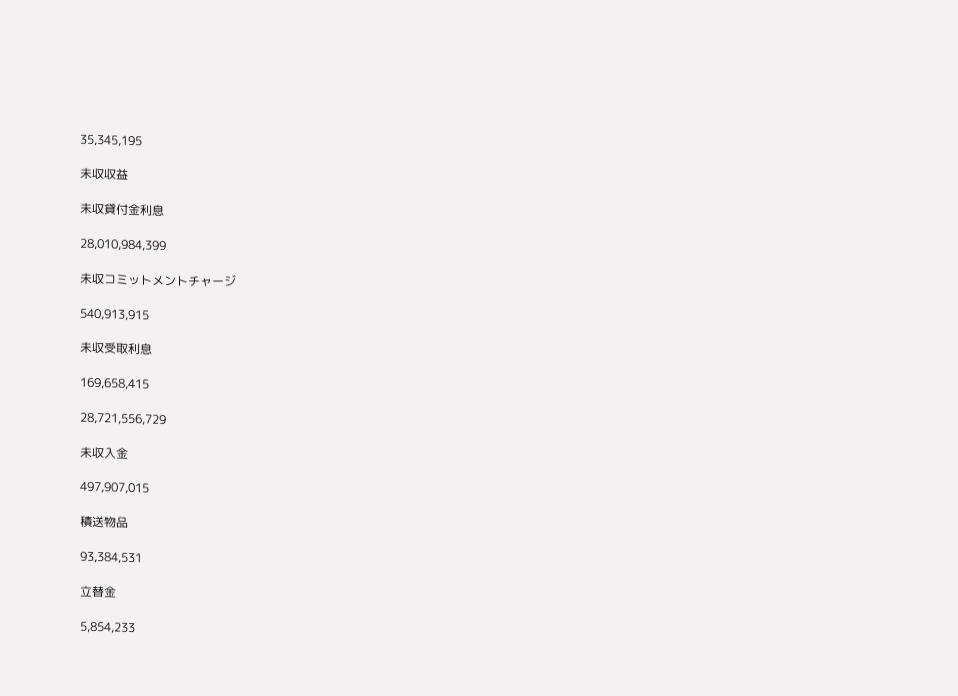35,345,195

未収収益

未収貸付金利息

28,010,984,399

未収コミットメントチャージ

540,913,915

未収受取利息

169,658,415

28,721,556,729

未収入金

497,907,015

積送物品

93,384,531

立替金

5,854,233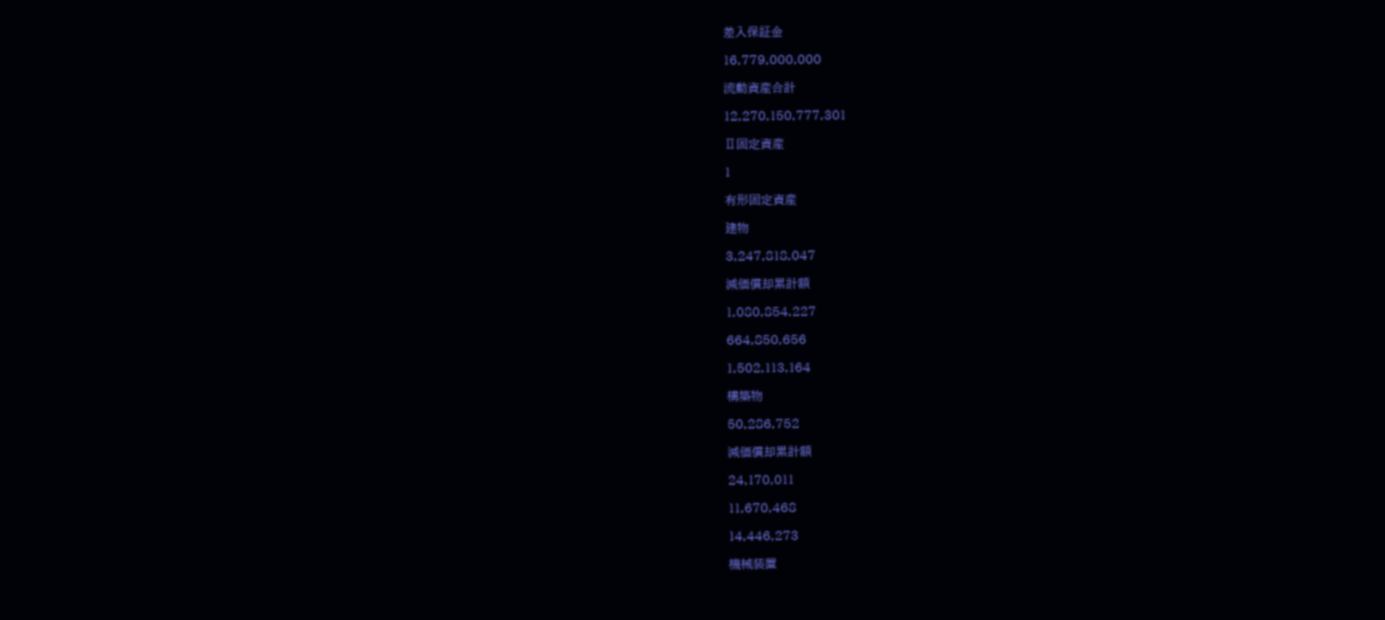差入保証金

16,779,000,000

流動資産合計

12,270,150,777,301

Ⅱ固定資産

1

有形固定資産

建物

3,247,818,047

減価償却累計額

1,080,854,227

664,850,656

1,502,113,164

構築物

50,286,752

減価償却累計額

24,170,011

11,670,468

14,446,273

機械装置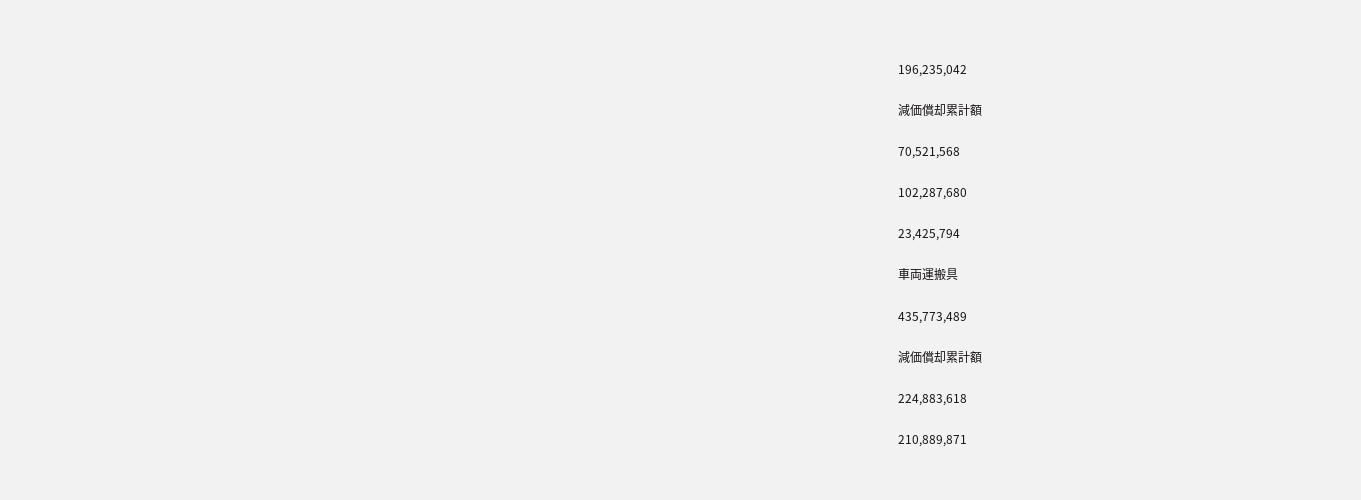196,235,042

減価償却累計額

70,521,568

102,287,680

23,425,794

車両運搬具

435,773,489

減価償却累計額

224,883,618

210,889,871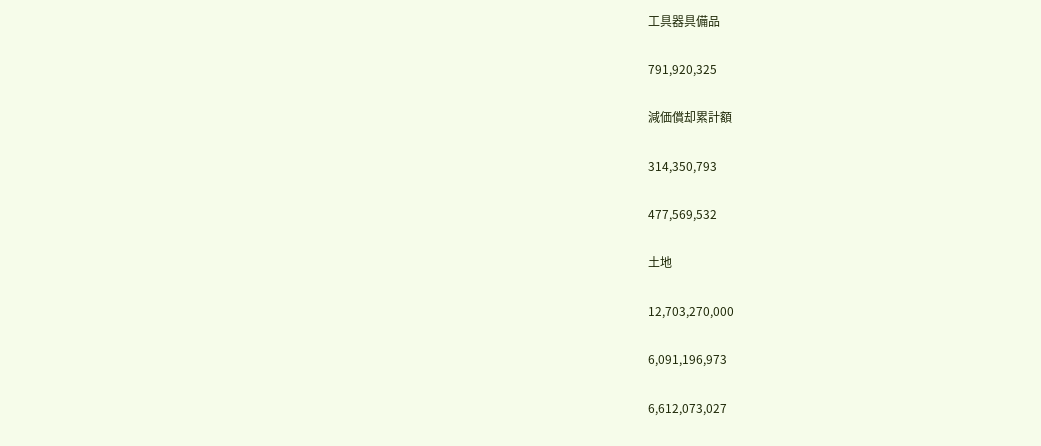工具器具備品

791,920,325

減価償却累計額

314,350,793

477,569,532

土地

12,703,270,000

6,091,196,973

6,612,073,027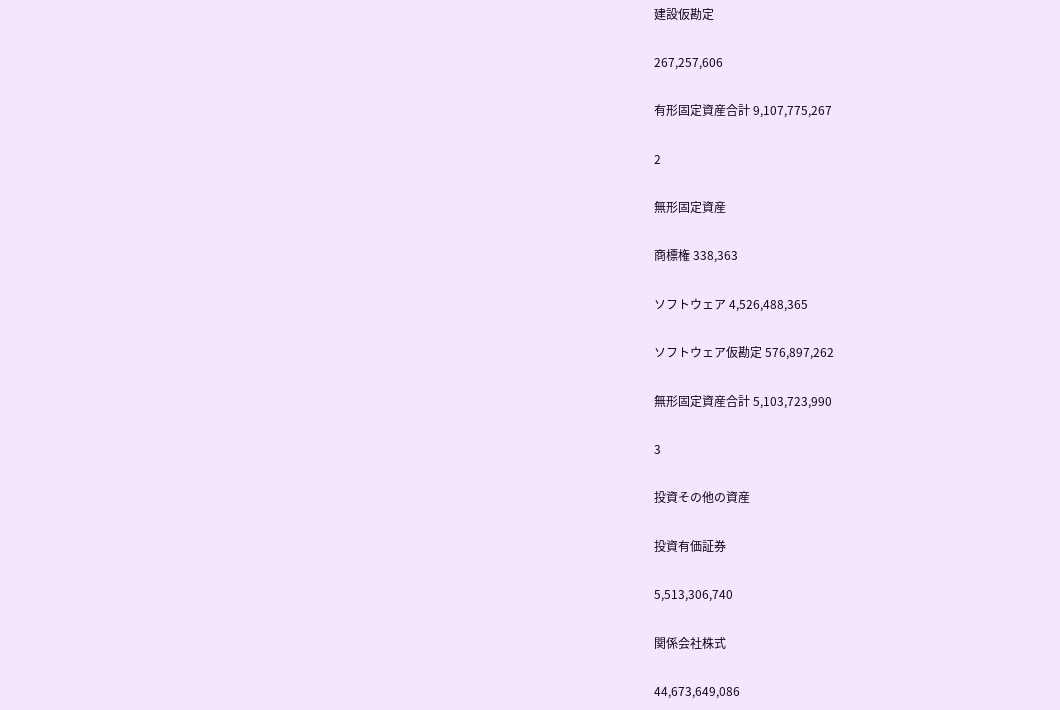建設仮勘定

267,257,606

有形固定資産合計 9,107,775,267

2

無形固定資産

商標権 338,363

ソフトウェア 4,526,488,365

ソフトウェア仮勘定 576,897,262

無形固定資産合計 5,103,723,990

3

投資その他の資産

投資有価証券

5,513,306,740

関係会社株式

44,673,649,086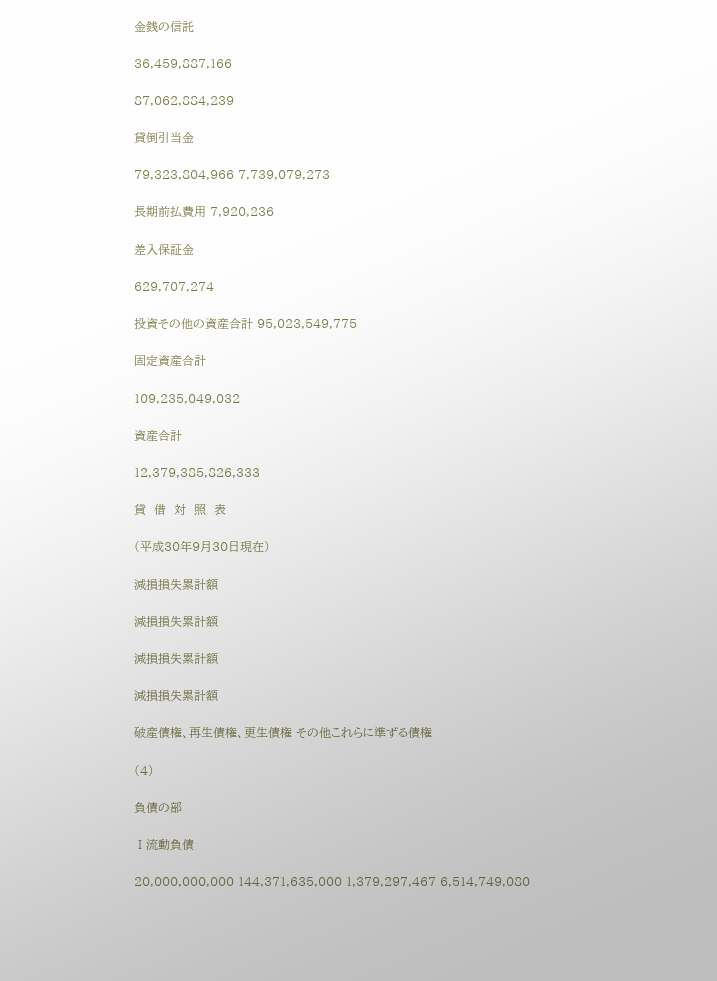金銭の信託

36,459,887,166

87,062,884,239

貸倒引当金

79,323,804,966 7,739,079,273

長期前払費用 7,920,236

差入保証金

629,707,274

投資その他の資産合計 95,023,549,775

固定資産合計

109,235,049,032

資産合計

12,379,385,826,333

貸  借  対  照  表

(平成30年9月30日現在)

減損損失累計額

減損損失累計額

減損損失累計額

減損損失累計額

破産債権、再生債権、更生債権 その他これらに準ずる債権

(4)

負債の部

Ⅰ流動負債

20,000,000,000 144,371,635,000 1,379,297,467 6,514,749,080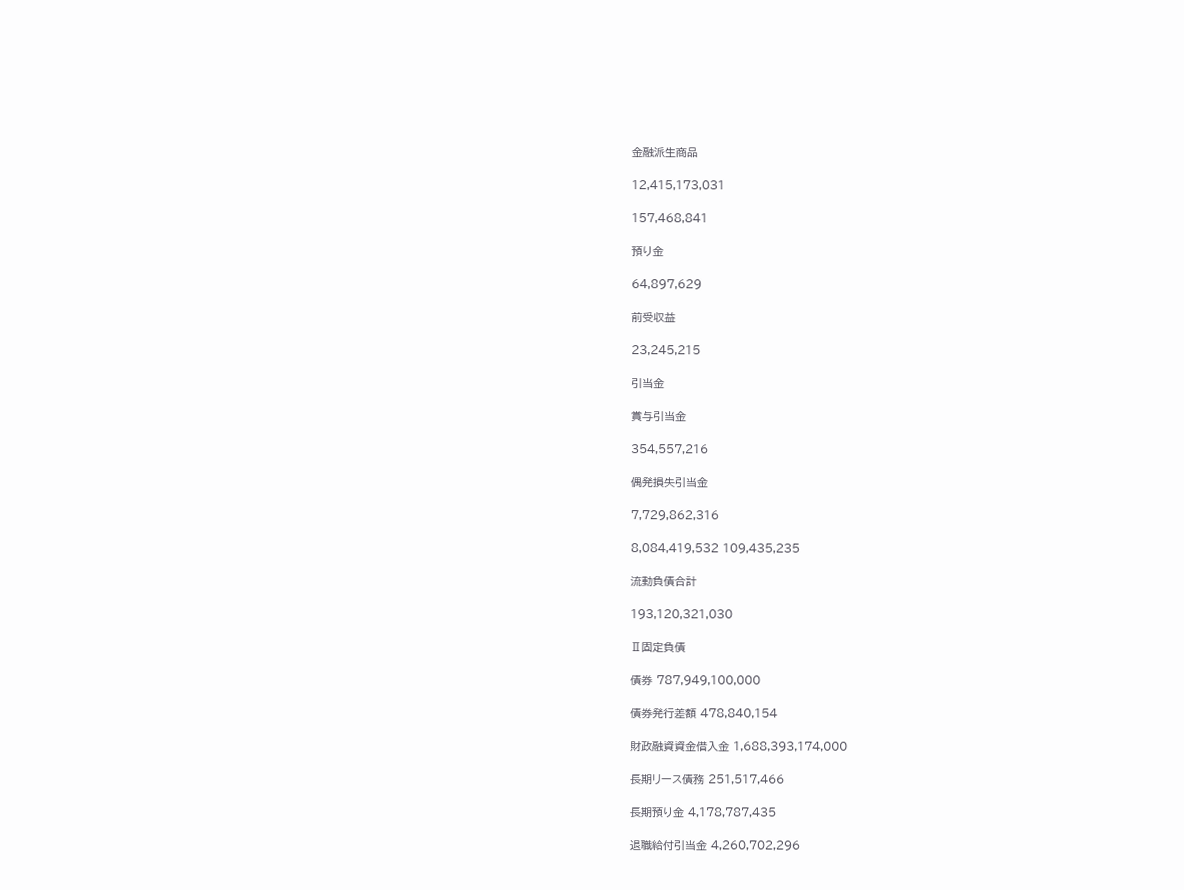金融派生商品

12,415,173,031

157,468,841

預り金

64,897,629

前受収益

23,245,215

引当金

賞与引当金

354,557,216

偶発損失引当金

7,729,862,316

8,084,419,532 109,435,235

流動負債合計

193,120,321,030

Ⅱ固定負債

債券 787,949,100,000

債券発行差額 478,840,154

財政融資資金借入金 1,688,393,174,000

長期リース債務 251,517,466

長期預り金 4,178,787,435

退職給付引当金 4,260,702,296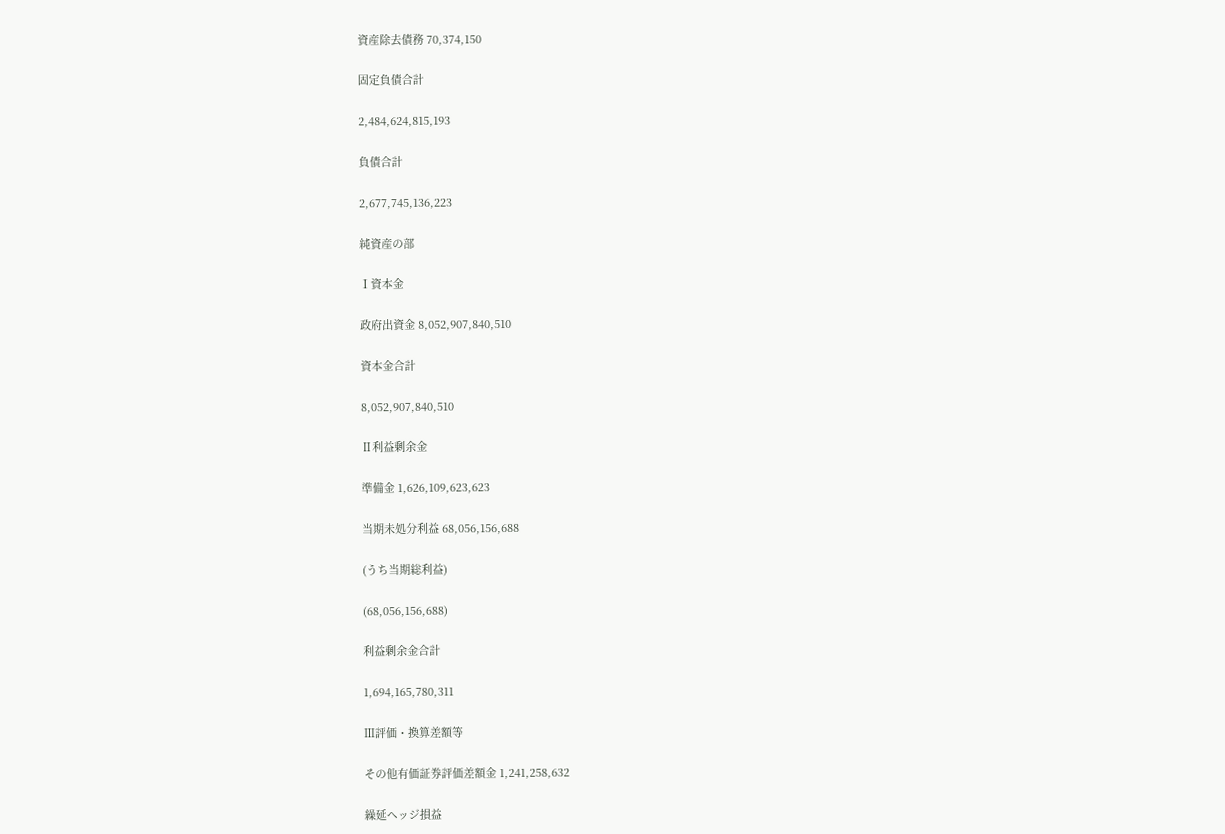資産除去債務 70,374,150

固定負債合計

2,484,624,815,193

負債合計

2,677,745,136,223

純資産の部

Ⅰ資本金

政府出資金 8,052,907,840,510

資本金合計

8,052,907,840,510

Ⅱ利益剰余金

準備金 1,626,109,623,623

当期未処分利益 68,056,156,688

(うち当期総利益)

(68,056,156,688)

利益剰余金合計

1,694,165,780,311

Ⅲ評価・換算差額等

その他有価証券評価差額金 1,241,258,632

繰延ヘッジ損益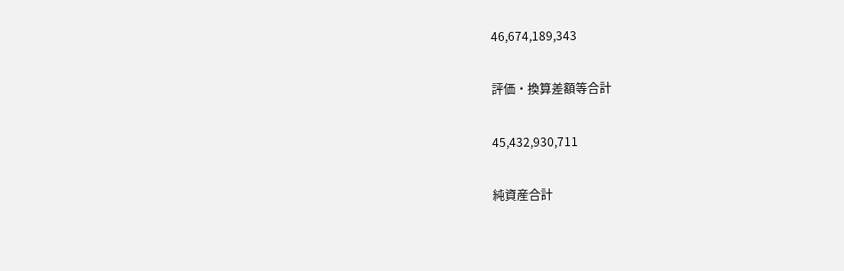46,674,189,343

評価・換算差額等合計

45,432,930,711

純資産合計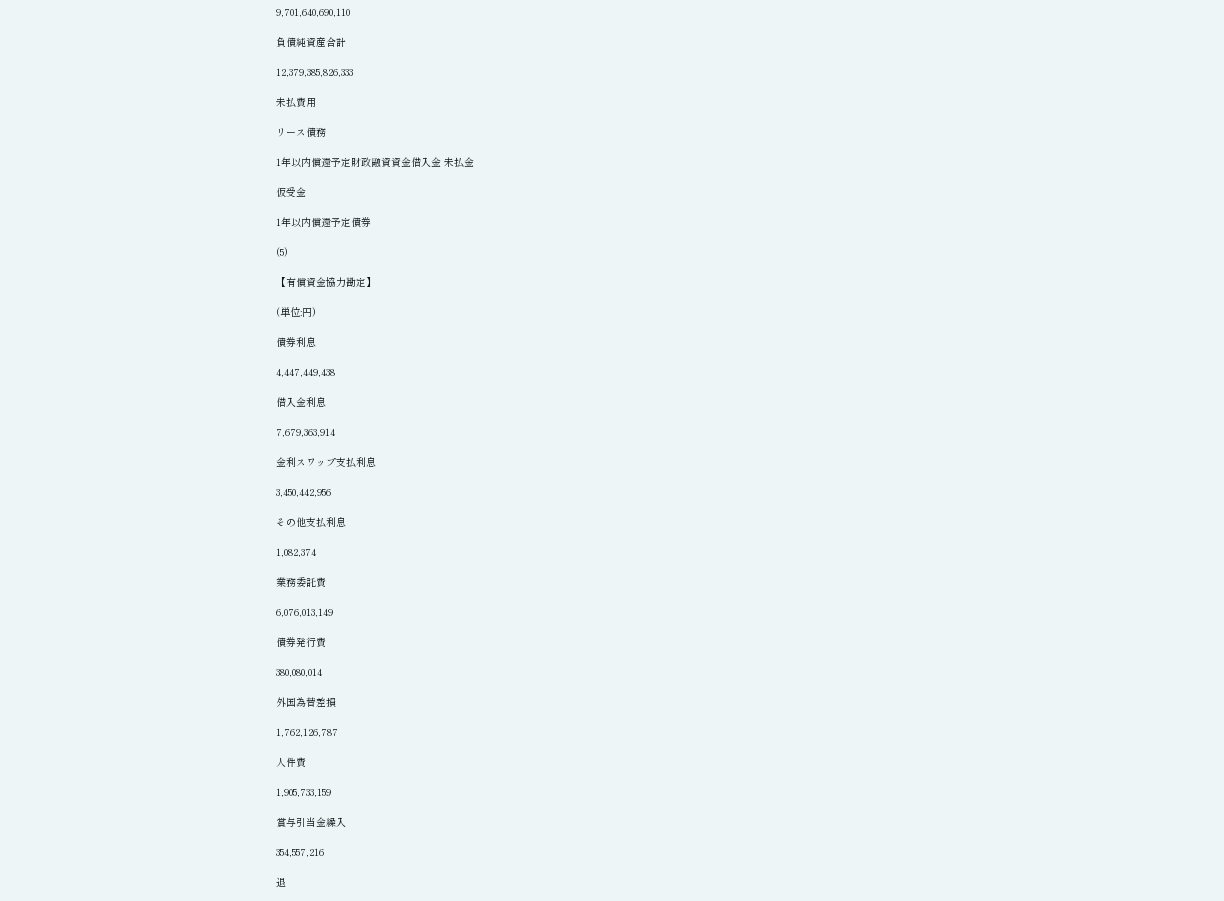9,701,640,690,110

負債純資産合計

12,379,385,826,333

未払費用

リース債務

1年以内償還予定財政融資資金借入金 未払金

仮受金

1年以内償還予定債券

(5)

【有償資金協力勘定】

(単位:円)

債券利息

4,447,449,438

借入金利息

7,679,363,914

金利スワップ支払利息

3,450,442,956

その他支払利息

1,082,374

業務委託費

6,076,013,149

債券発行費

380,080,014

外国為替差損

1,762,126,787

人件費

1,905,733,159

賞与引当金繰入

354,557,216

退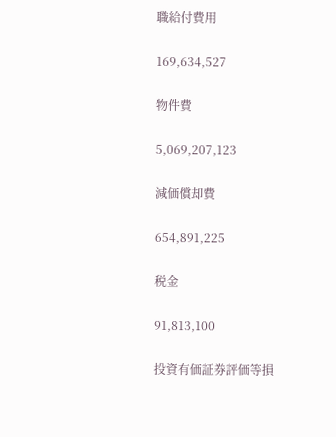職給付費用

169,634,527

物件費

5,069,207,123

減価償却費

654,891,225

税金

91,813,100

投資有価証券評価等損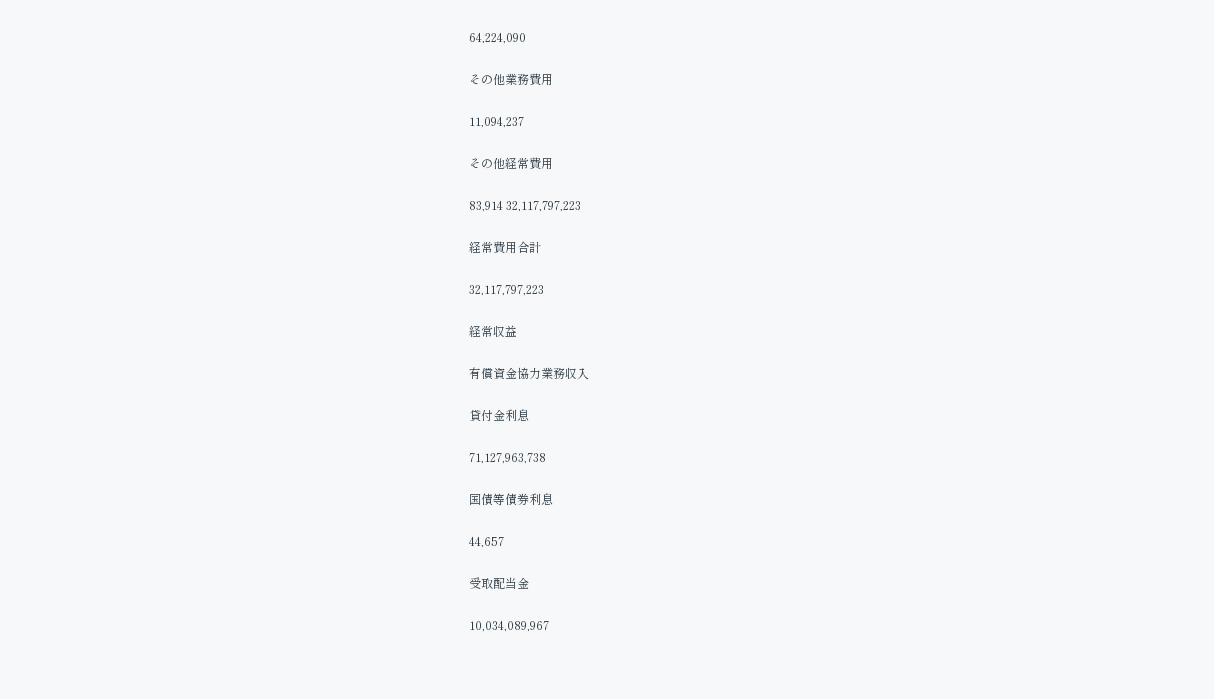64,224,090

その他業務費用

11,094,237

その他経常費用

83,914 32,117,797,223

経常費用合計

32,117,797,223

経常収益

有償資金協力業務収入

貸付金利息

71,127,963,738

国債等債券利息

44,657

受取配当金

10,034,089,967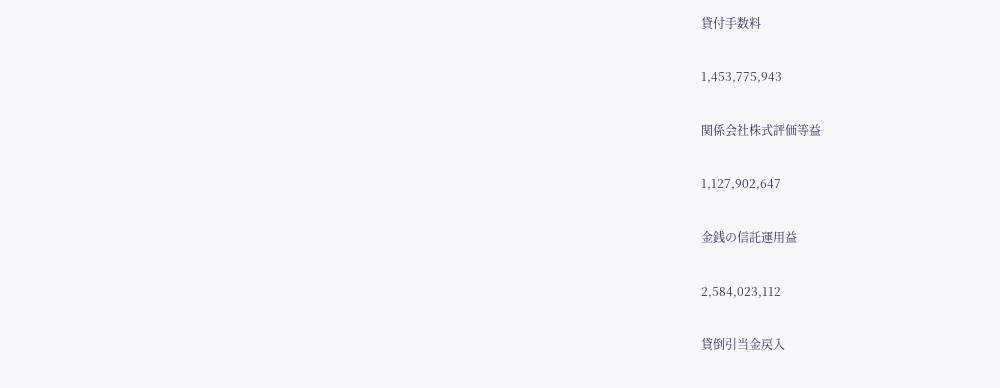貸付手数料

1,453,775,943

関係会社株式評価等益

1,127,902,647

金銭の信託運用益

2,584,023,112

貸倒引当金戻入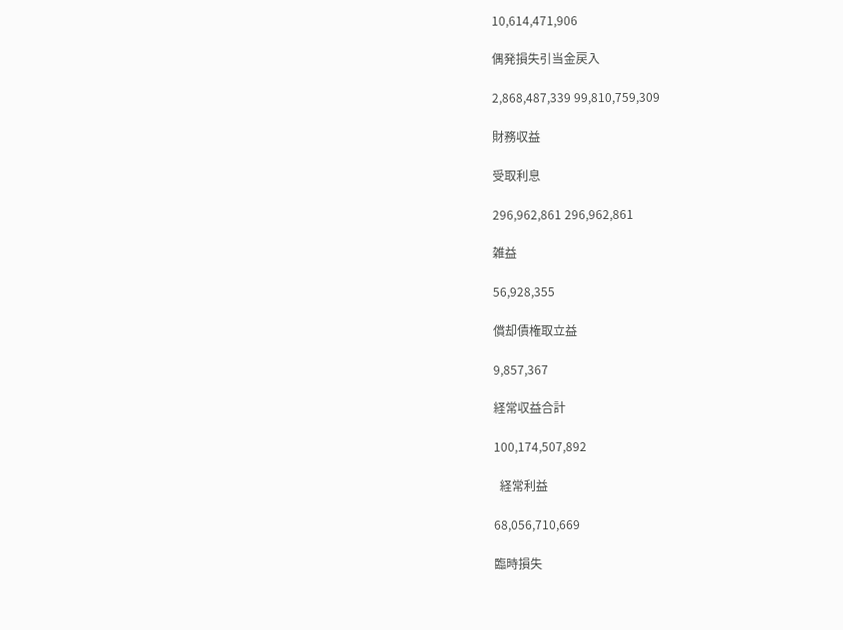10,614,471,906

偶発損失引当金戻入

2,868,487,339 99,810,759,309

財務収益

受取利息

296,962,861 296,962,861

雑益

56,928,355

償却債権取立益

9,857,367

経常収益合計

100,174,507,892

  経常利益

68,056,710,669

臨時損失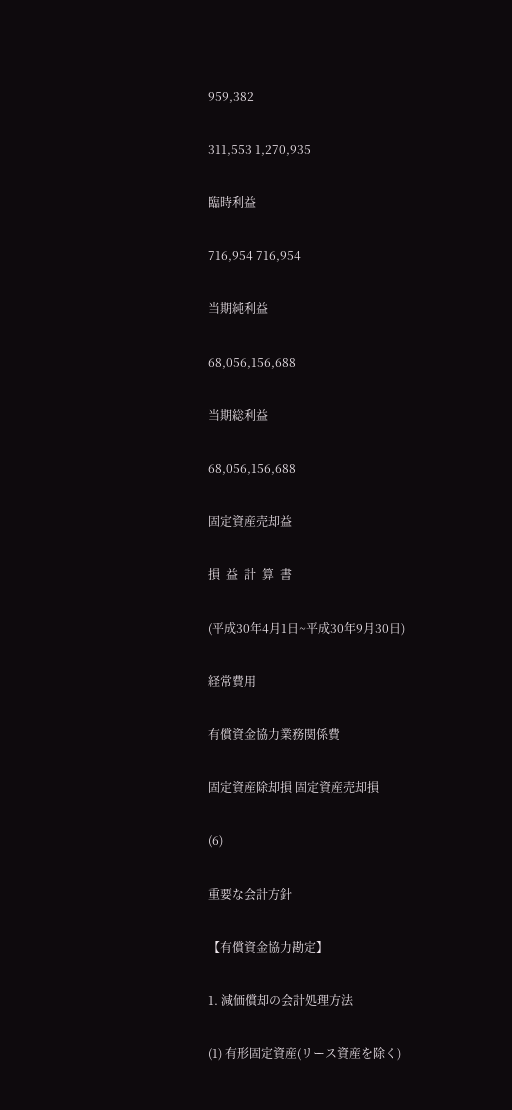959,382

311,553 1,270,935

臨時利益

716,954 716,954

当期純利益

68,056,156,688

当期総利益

68,056,156,688

固定資産売却益

損  益  計  算  書

(平成30年4月1日~平成30年9月30日)

経常費用

有償資金協力業務関係費

固定資産除却損 固定資産売却損

(6)

重要な会計方針

【有償資金協力勘定】

1. 減価償却の会計処理方法

(1) 有形固定資産(リース資産を除く)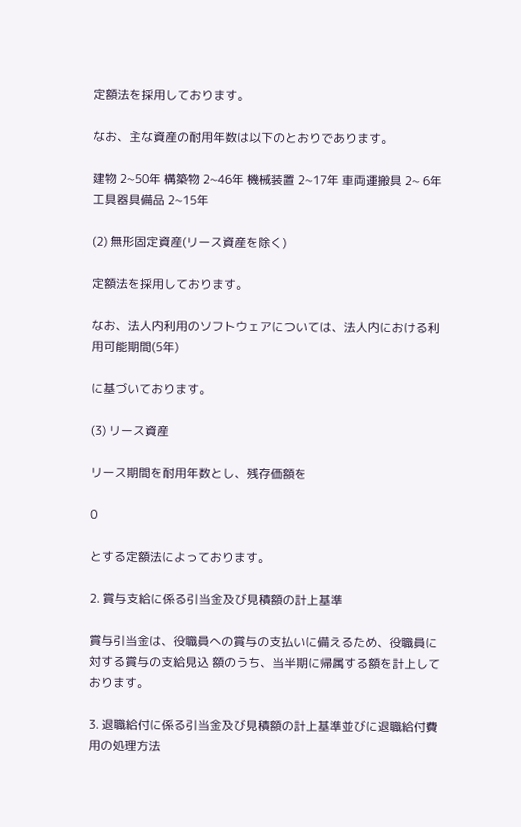定額法を採用しております。

なお、主な資産の耐用年数は以下のとおりであります。

建物 2~50年 構築物 2~46年 機械装置 2~17年 車両運搬具 2~ 6年 工具器具備品 2~15年

(2) 無形固定資産(リース資産を除く)

定額法を採用しております。

なお、法人内利用のソフトウェアについては、法人内における利用可能期間(5年)

に基づいております。

(3) リース資産

リース期間を耐用年数とし、残存価額を

0

とする定額法によっております。

2. 賞与支給に係る引当金及び見積額の計上基準

賞与引当金は、役職員への賞与の支払いに備えるため、役職員に対する賞与の支給見込 額のうち、当半期に帰属する額を計上しております。

3. 退職給付に係る引当金及び見積額の計上基準並びに退職給付費用の処理方法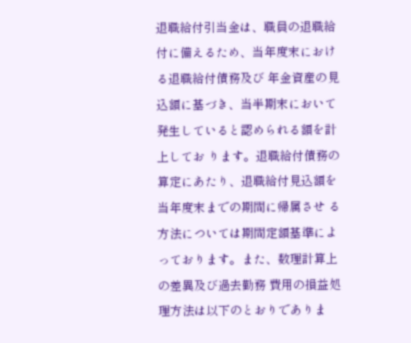退職給付引当金は、職員の退職給付に備えるため、当年度末における退職給付債務及び 年金資産の見込額に基づき、当半期末において発生していると認められる額を計上してお ります。退職給付債務の算定にあたり、退職給付見込額を当年度末までの期間に帰属させ る方法については期間定額基準によっております。また、数理計算上の差異及び過去勤務 費用の損益処理方法は以下のとおりでありま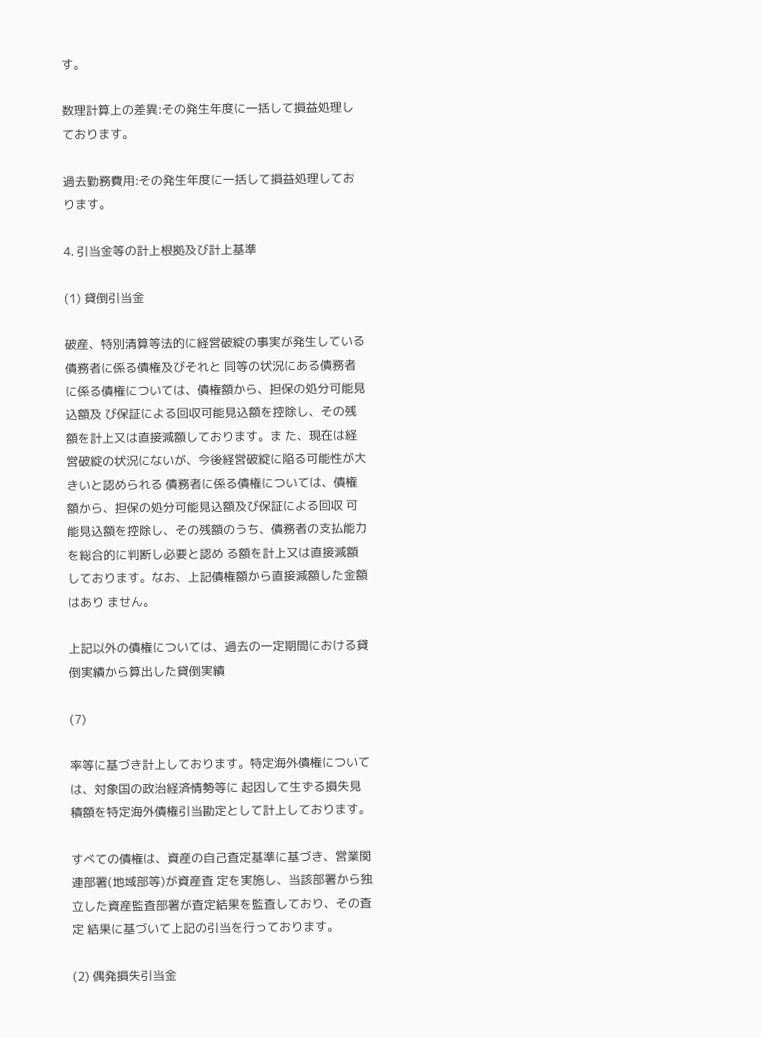す。

数理計算上の差異:その発生年度に一括して損益処理しております。

過去勤務費用:その発生年度に一括して損益処理しております。

4. 引当金等の計上根拠及び計上基準

(1) 貸倒引当金

破産、特別清算等法的に経営破綻の事実が発生している債務者に係る債権及びそれと 同等の状況にある債務者に係る債権については、債権額から、担保の処分可能見込額及 び保証による回収可能見込額を控除し、その残額を計上又は直接減額しております。ま た、現在は経営破綻の状況にないが、今後経営破綻に陥る可能性が大きいと認められる 債務者に係る債権については、債権額から、担保の処分可能見込額及び保証による回収 可能見込額を控除し、その残額のうち、債務者の支払能力を総合的に判断し必要と認め る額を計上又は直接減額しております。なお、上記債権額から直接減額した金額はあり ません。

上記以外の債権については、過去の一定期間における貸倒実績から算出した貸倒実績

(7)

率等に基づき計上しております。特定海外債権については、対象国の政治経済情勢等に 起因して生ずる損失見積額を特定海外債権引当勘定として計上しております。

すべての債権は、資産の自己査定基準に基づき、営業関連部署(地域部等)が資産査 定を実施し、当該部署から独立した資産監査部署が査定結果を監査しており、その査定 結果に基づいて上記の引当を行っております。

(2) 偶発損失引当金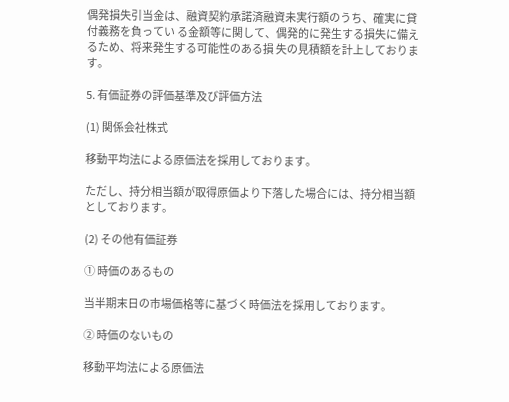偶発損失引当金は、融資契約承諾済融資未実行額のうち、確実に貸付義務を負ってい る金額等に関して、偶発的に発生する損失に備えるため、将来発生する可能性のある損 失の見積額を計上しております。

5. 有価証券の評価基準及び評価方法

(1) 関係会社株式

移動平均法による原価法を採用しております。

ただし、持分相当額が取得原価より下落した場合には、持分相当額としております。

(2) その他有価証券

① 時価のあるもの

当半期末日の市場価格等に基づく時価法を採用しております。

② 時価のないもの

移動平均法による原価法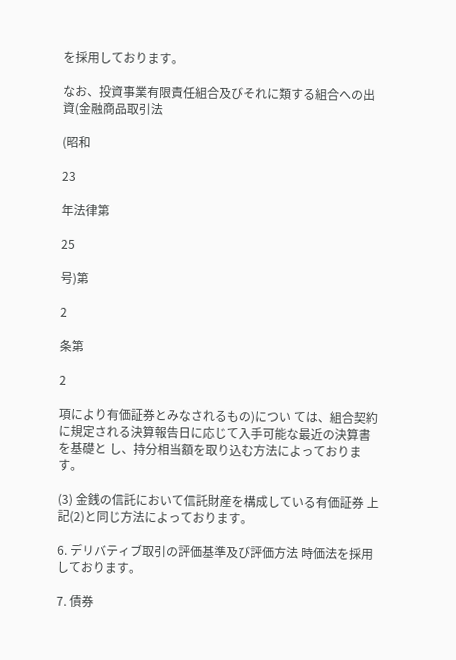を採用しております。

なお、投資事業有限責任組合及びそれに類する組合への出資(金融商品取引法

(昭和

23

年法律第

25

号)第

2

条第

2

項により有価証券とみなされるもの)につい ては、組合契約に規定される決算報告日に応じて入手可能な最近の決算書を基礎と し、持分相当額を取り込む方法によっております。

(3) 金銭の信託において信託財産を構成している有価証券 上記(2)と同じ方法によっております。

6. デリバティブ取引の評価基準及び評価方法 時価法を採用しております。

7. 債券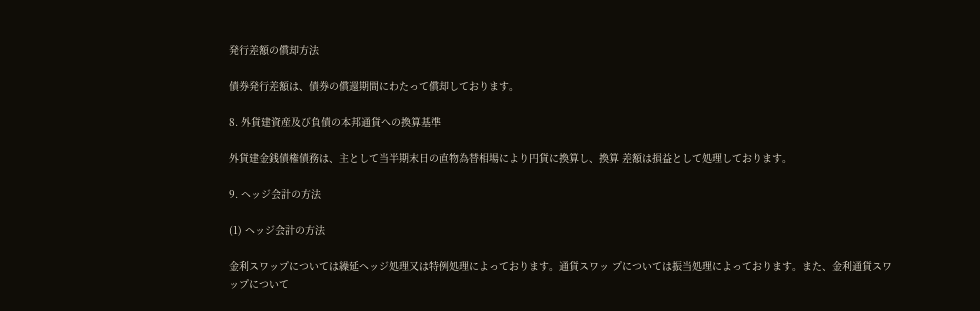発行差額の償却方法

債券発行差額は、債券の償還期間にわたって償却しております。

8. 外貨建資産及び負債の本邦通貨への換算基準

外貨建金銭債権債務は、主として当半期末日の直物為替相場により円貨に換算し、換算 差額は損益として処理しております。

9. ヘッジ会計の方法

(1) ヘッジ会計の方法

金利スワップについては繰延ヘッジ処理又は特例処理によっております。通貨スワッ プについては振当処理によっております。また、金利通貨スワップについて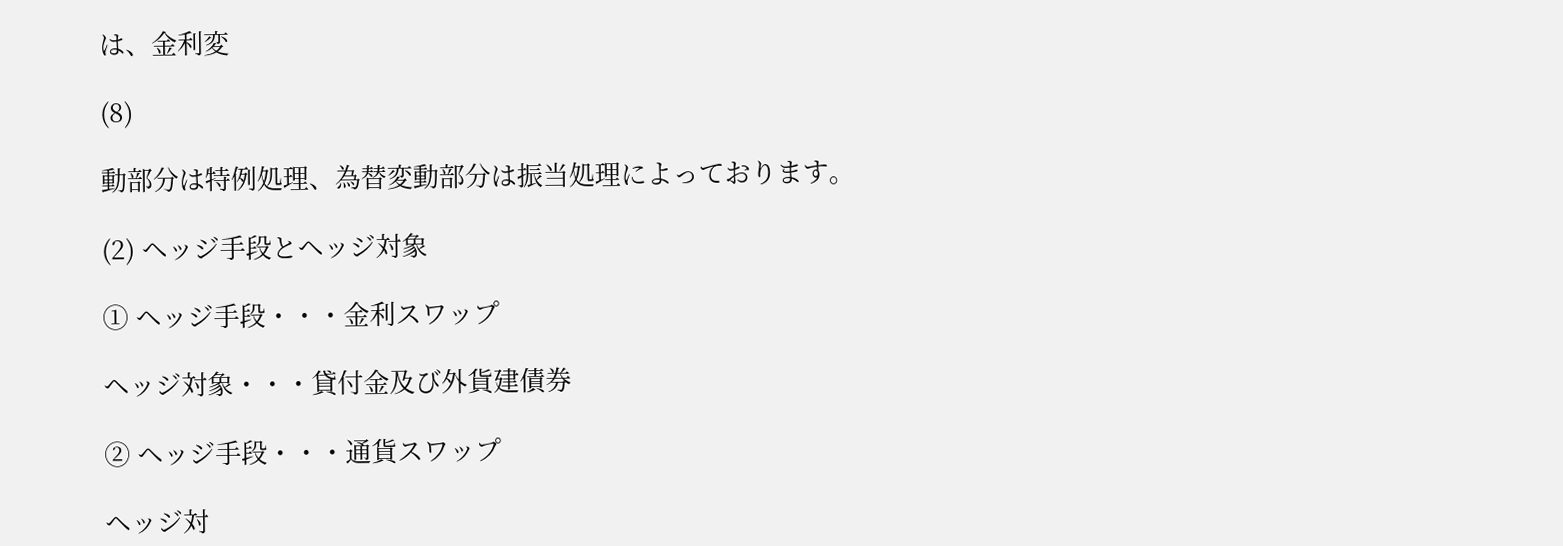は、金利変

(8)

動部分は特例処理、為替変動部分は振当処理によっております。

(2) ヘッジ手段とヘッジ対象

① ヘッジ手段・・・金利スワップ

ヘッジ対象・・・貸付金及び外貨建債券

② ヘッジ手段・・・通貨スワップ

ヘッジ対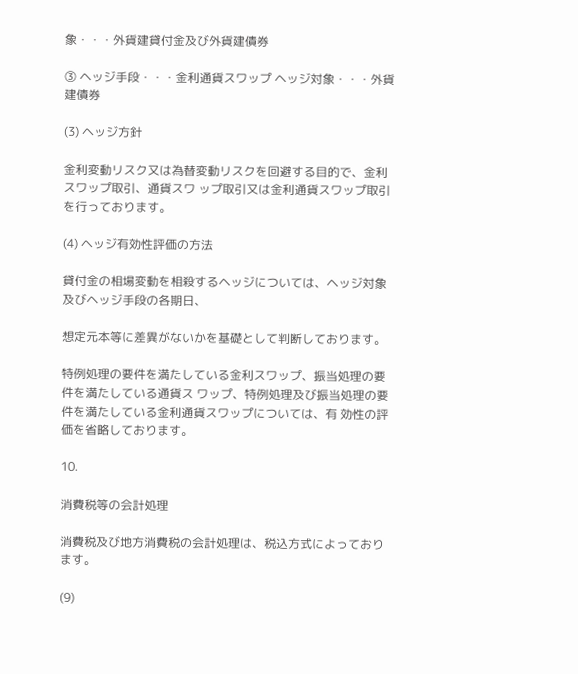象・・・外貨建貸付金及び外貨建債券

③ ヘッジ手段・・・金利通貨スワップ ヘッジ対象・・・外貨建債券

(3) ヘッジ方針

金利変動リスク又は為替変動リスクを回避する目的で、金利スワップ取引、通貨スワ ップ取引又は金利通貨スワップ取引を行っております。

(4) ヘッジ有効性評価の方法

貸付金の相場変動を相殺するヘッジについては、ヘッジ対象及びヘッジ手段の各期日、

想定元本等に差異がないかを基礎として判断しております。

特例処理の要件を満たしている金利スワップ、振当処理の要件を満たしている通貨ス ワップ、特例処理及び振当処理の要件を満たしている金利通貨スワップについては、有 効性の評価を省略しております。

10.

消費税等の会計処理

消費税及び地方消費税の会計処理は、税込方式によっております。

(9)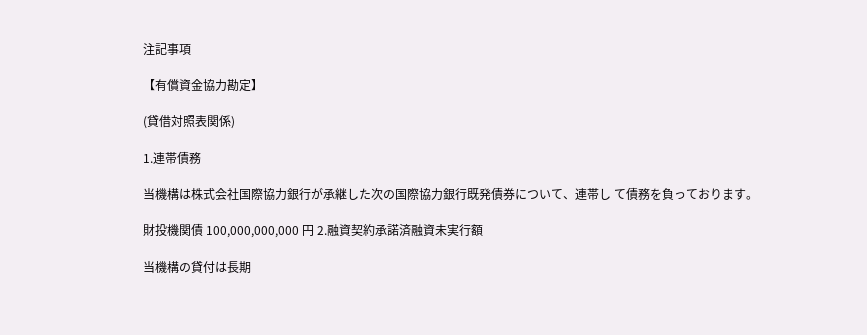注記事項

【有償資金協力勘定】

(貸借対照表関係)

1.連帯債務

当機構は株式会社国際協力銀行が承継した次の国際協力銀行既発債券について、連帯し て債務を負っております。

財投機関債 100,000,000,000 円 2.融資契約承諾済融資未実行額

当機構の貸付は長期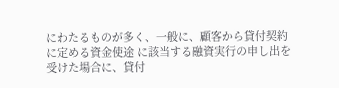にわたるものが多く、一般に、顧客から貸付契約に定める資金使途 に該当する融資実行の申し出を受けた場合に、貸付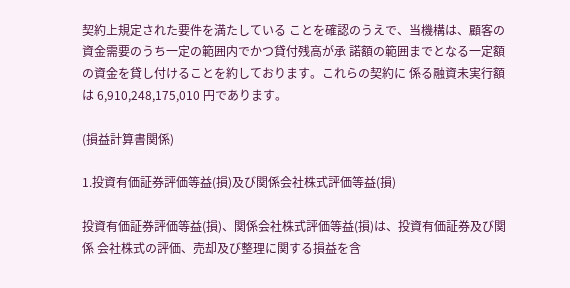契約上規定された要件を満たしている ことを確認のうえで、当機構は、顧客の資金需要のうち一定の範囲内でかつ貸付残高が承 諾額の範囲までとなる一定額の資金を貸し付けることを約しております。これらの契約に 係る融資未実行額は 6,910,248,175,010 円であります。

(損益計算書関係)

1.投資有価証券評価等益(損)及び関係会社株式評価等益(損)

投資有価証券評価等益(損)、関係会社株式評価等益(損)は、投資有価証券及び関係 会社株式の評価、売却及び整理に関する損益を含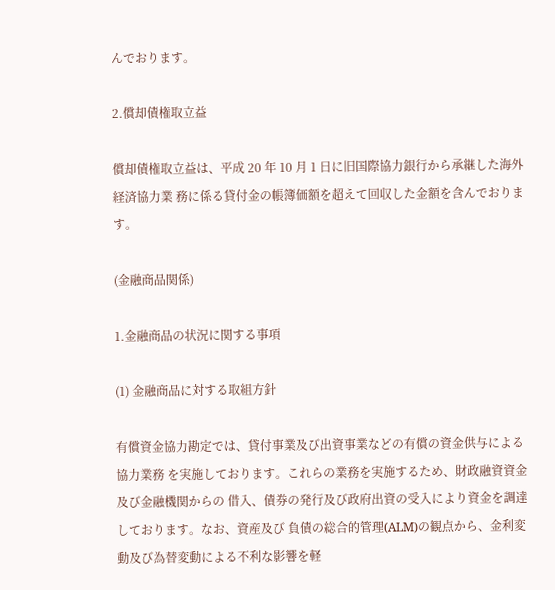んでおります。

2.償却債権取立益

償却債権取立益は、平成 20 年 10 月 1 日に旧国際協力銀行から承継した海外経済協力業 務に係る貸付金の帳簿価額を超えて回収した金額を含んでおります。

(金融商品関係)

1.金融商品の状況に関する事項

(1) 金融商品に対する取組方針

有償資金協力勘定では、貸付事業及び出資事業などの有償の資金供与による協力業務 を実施しております。これらの業務を実施するため、財政融資資金及び金融機関からの 借入、債券の発行及び政府出資の受入により資金を調達しております。なお、資産及び 負債の総合的管理(ALM)の観点から、金利変動及び為替変動による不利な影響を軽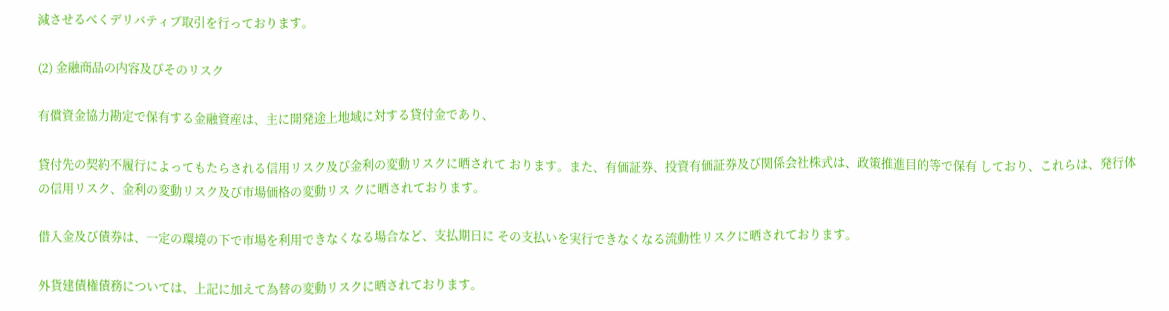減させるべくデリバティブ取引を行っております。

(2) 金融商品の内容及びそのリスク

有償資金協力勘定で保有する金融資産は、主に開発途上地域に対する貸付金であり、

貸付先の契約不履行によってもたらされる信用リスク及び金利の変動リスクに晒されて おります。また、有価証券、投資有価証券及び関係会社株式は、政策推進目的等で保有 しており、これらは、発行体の信用リスク、金利の変動リスク及び市場価格の変動リス クに晒されております。

借入金及び債券は、一定の環境の下で市場を利用できなくなる場合など、支払期日に その支払いを実行できなくなる流動性リスクに晒されております。

外貨建債権債務については、上記に加えて為替の変動リスクに晒されております。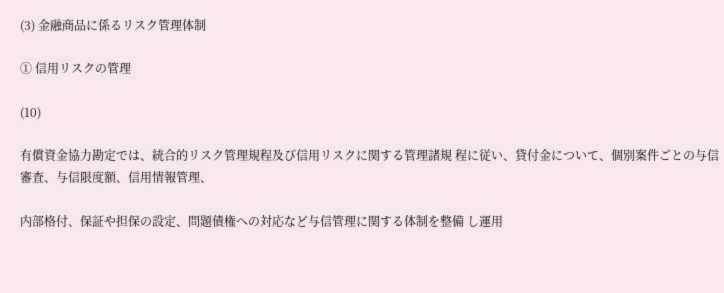(3) 金融商品に係るリスク管理体制

① 信用リスクの管理

(10)

有償資金協力勘定では、統合的リスク管理規程及び信用リスクに関する管理諸規 程に従い、貸付金について、個別案件ごとの与信審査、与信限度額、信用情報管理、

内部格付、保証や担保の設定、問題債権への対応など与信管理に関する体制を整備 し運用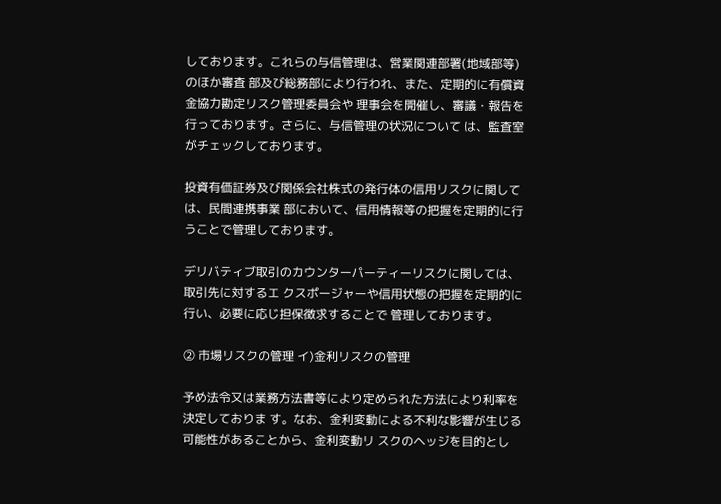しております。これらの与信管理は、営業関連部署(地域部等)のほか審査 部及び総務部により行われ、また、定期的に有償資金協力勘定リスク管理委員会や 理事会を開催し、審議・報告を行っております。さらに、与信管理の状況について は、監査室がチェックしております。

投資有価証券及び関係会社株式の発行体の信用リスクに関しては、民間連携事業 部において、信用情報等の把握を定期的に行うことで管理しております。

デリバティブ取引のカウンターパーティーリスクに関しては、取引先に対するエ クスポージャーや信用状態の把握を定期的に行い、必要に応じ担保徴求することで 管理しております。

② 市場リスクの管理 イ)金利リスクの管理

予め法令又は業務方法書等により定められた方法により利率を決定しておりま す。なお、金利変動による不利な影響が生じる可能性があることから、金利変動リ スクのヘッジを目的とし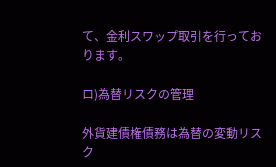て、金利スワップ取引を行っております。

ロ)為替リスクの管理

外貨建債権債務は為替の変動リスク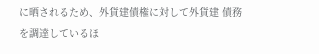に晒されるため、外貨建債権に対して外貨建 債務を調達しているほ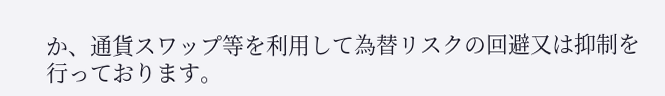か、通貨スワップ等を利用して為替リスクの回避又は抑制を 行っております。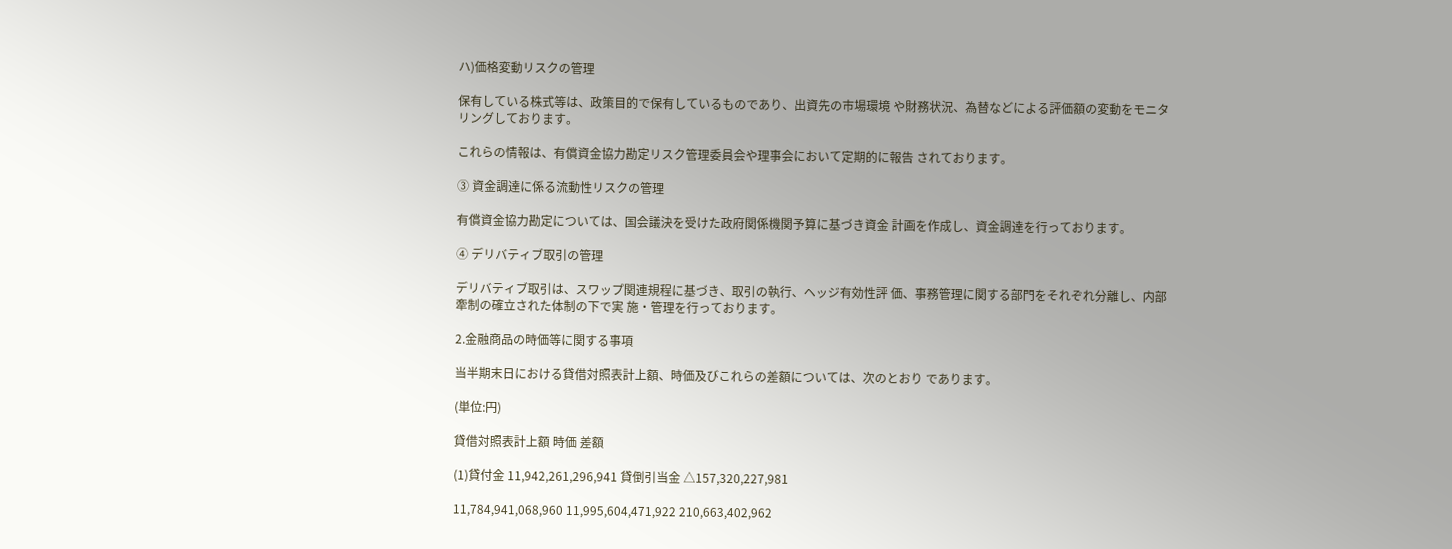ハ)価格変動リスクの管理

保有している株式等は、政策目的で保有しているものであり、出資先の市場環境 や財務状況、為替などによる評価額の変動をモニタリングしております。

これらの情報は、有償資金協力勘定リスク管理委員会や理事会において定期的に報告 されております。

③ 資金調達に係る流動性リスクの管理

有償資金協力勘定については、国会議決を受けた政府関係機関予算に基づき資金 計画を作成し、資金調達を行っております。

④ デリバティブ取引の管理

デリバティブ取引は、スワップ関連規程に基づき、取引の執行、ヘッジ有効性評 価、事務管理に関する部門をそれぞれ分離し、内部牽制の確立された体制の下で実 施・管理を行っております。

2.金融商品の時価等に関する事項

当半期末日における貸借対照表計上額、時価及びこれらの差額については、次のとおり であります。

(単位:円)

貸借対照表計上額 時価 差額

(1)貸付金 11,942,261,296,941 貸倒引当金 △157,320,227,981

11,784,941,068,960 11,995,604,471,922 210,663,402,962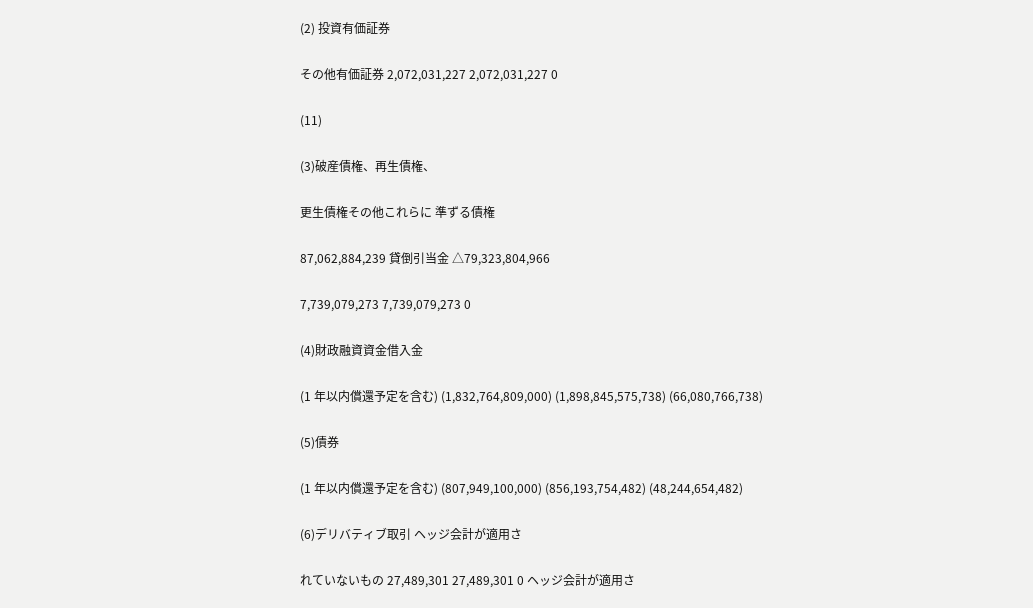(2) 投資有価証券

その他有価証券 2,072,031,227 2,072,031,227 0

(11)

(3)破産債権、再生債権、

更生債権その他これらに 準ずる債権

87,062,884,239 貸倒引当金 △79,323,804,966

7,739,079,273 7,739,079,273 0

(4)財政融資資金借入金

(1 年以内償還予定を含む) (1,832,764,809,000) (1,898,845,575,738) (66,080,766,738)

(5)債券

(1 年以内償還予定を含む) (807,949,100,000) (856,193,754,482) (48,244,654,482)

(6)デリバティブ取引 ヘッジ会計が適用さ

れていないもの 27,489,301 27,489,301 0 ヘッジ会計が適用さ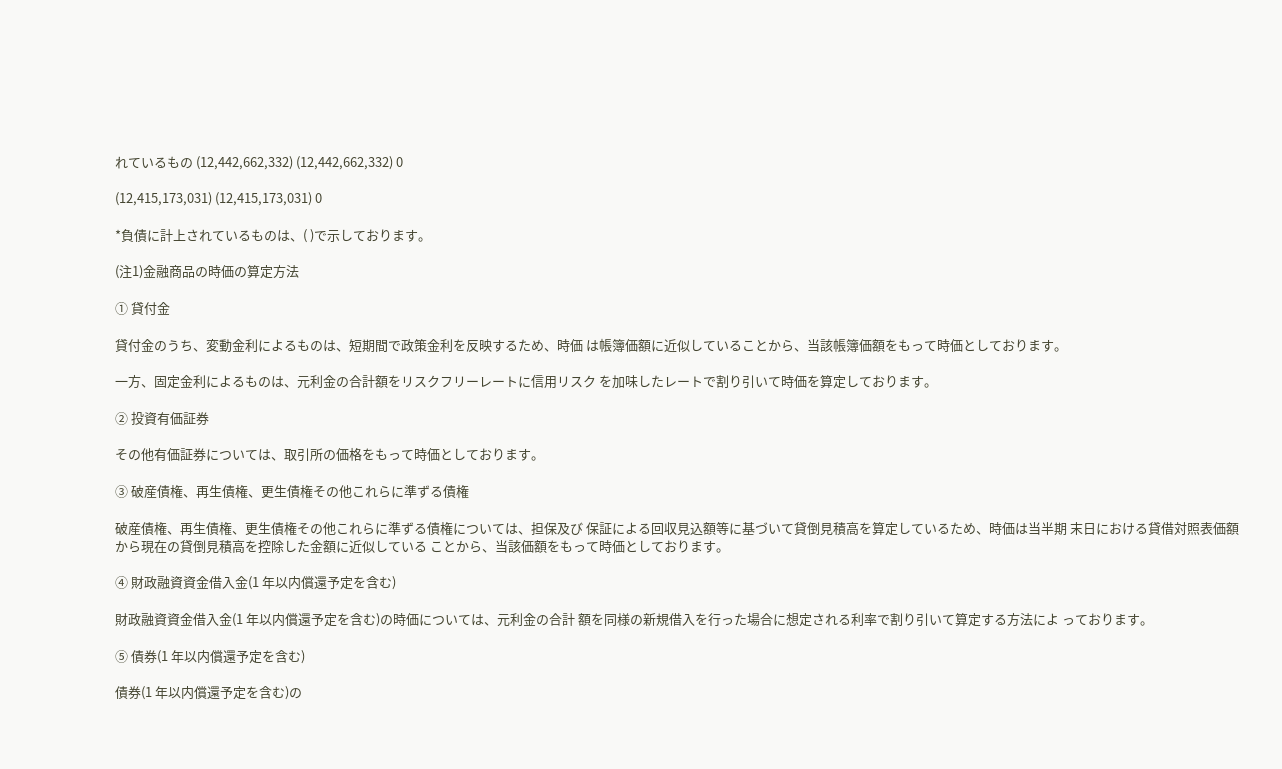れているもの (12,442,662,332) (12,442,662,332) 0

(12,415,173,031) (12,415,173,031) 0

*負債に計上されているものは、( )で示しております。

(注1)金融商品の時価の算定方法

① 貸付金

貸付金のうち、変動金利によるものは、短期間で政策金利を反映するため、時価 は帳簿価額に近似していることから、当該帳簿価額をもって時価としております。

一方、固定金利によるものは、元利金の合計額をリスクフリーレートに信用リスク を加味したレートで割り引いて時価を算定しております。

② 投資有価証券

その他有価証券については、取引所の価格をもって時価としております。

③ 破産債権、再生債権、更生債権その他これらに準ずる債権

破産債権、再生債権、更生債権その他これらに準ずる債権については、担保及び 保証による回収見込額等に基づいて貸倒見積高を算定しているため、時価は当半期 末日における貸借対照表価額から現在の貸倒見積高を控除した金額に近似している ことから、当該価額をもって時価としております。

④ 財政融資資金借入金(1 年以内償還予定を含む)

財政融資資金借入金(1 年以内償還予定を含む)の時価については、元利金の合計 額を同様の新規借入を行った場合に想定される利率で割り引いて算定する方法によ っております。

⑤ 債券(1 年以内償還予定を含む)

債券(1 年以内償還予定を含む)の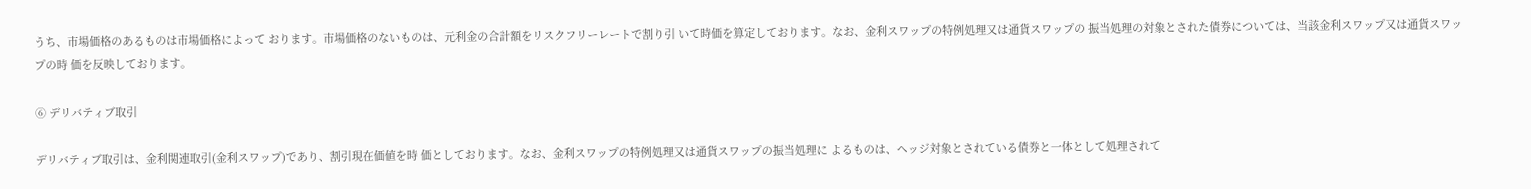うち、市場価格のあるものは市場価格によって おります。市場価格のないものは、元利金の合計額をリスクフリーレートで割り引 いて時価を算定しております。なお、金利スワップの特例処理又は通貨スワップの 振当処理の対象とされた債券については、当該金利スワップ又は通貨スワップの時 価を反映しております。

⑥ デリバティブ取引

デリバティブ取引は、金利関連取引(金利スワップ)であり、割引現在価値を時 価としております。なお、金利スワップの特例処理又は通貨スワップの振当処理に よるものは、ヘッジ対象とされている債券と一体として処理されて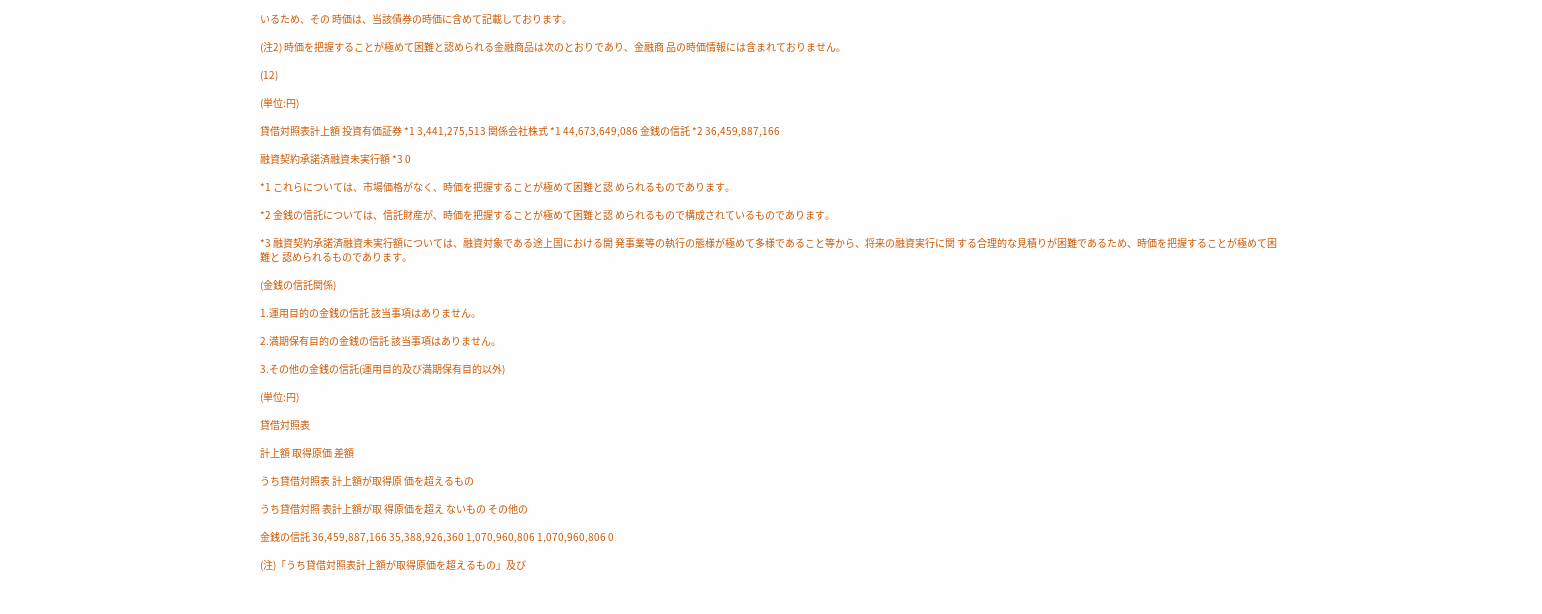いるため、その 時価は、当該債券の時価に含めて記載しております。

(注2) 時価を把握することが極めて困難と認められる金融商品は次のとおりであり、金融商 品の時価情報には含まれておりません。

(12)

(単位:円)

貸借対照表計上額 投資有価証券 *1 3,441,275,513 関係会社株式 *1 44,673,649,086 金銭の信託 *2 36,459,887,166

融資契約承諾済融資未実行額 *3 0

*1 これらについては、市場価格がなく、時価を把握することが極めて困難と認 められるものであります。

*2 金銭の信託については、信託財産が、時価を把握することが極めて困難と認 められるもので構成されているものであります。

*3 融資契約承諾済融資未実行額については、融資対象である途上国における開 発事業等の執行の態様が極めて多様であること等から、将来の融資実行に関 する合理的な見積りが困難であるため、時価を把握することが極めて困難と 認められるものであります。

(金銭の信託関係)

1.運用目的の金銭の信託 該当事項はありません。

2.満期保有目的の金銭の信託 該当事項はありません。

3.その他の金銭の信託(運用目的及び満期保有目的以外)

(単位:円)

貸借対照表

計上額 取得原価 差額

うち貸借対照表 計上額が取得原 価を超えるもの

うち貸借対照 表計上額が取 得原価を超え ないもの その他の

金銭の信託 36,459,887,166 35,388,926,360 1,070,960,806 1,070,960,806 0

(注)「うち貸借対照表計上額が取得原価を超えるもの」及び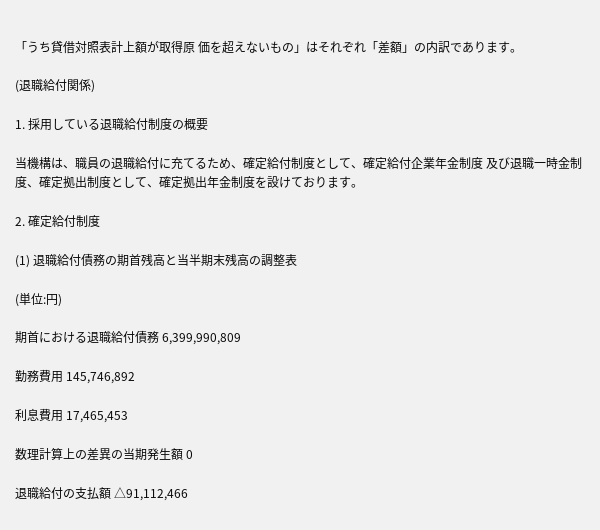「うち貸借対照表計上額が取得原 価を超えないもの」はそれぞれ「差額」の内訳であります。

(退職給付関係)

1. 採用している退職給付制度の概要

当機構は、職員の退職給付に充てるため、確定給付制度として、確定給付企業年金制度 及び退職一時金制度、確定拠出制度として、確定拠出年金制度を設けております。

2. 確定給付制度

(1) 退職給付債務の期首残高と当半期末残高の調整表

(単位:円)

期首における退職給付債務 6,399,990,809

勤務費用 145,746,892

利息費用 17,465,453

数理計算上の差異の当期発生額 0

退職給付の支払額 △91,112,466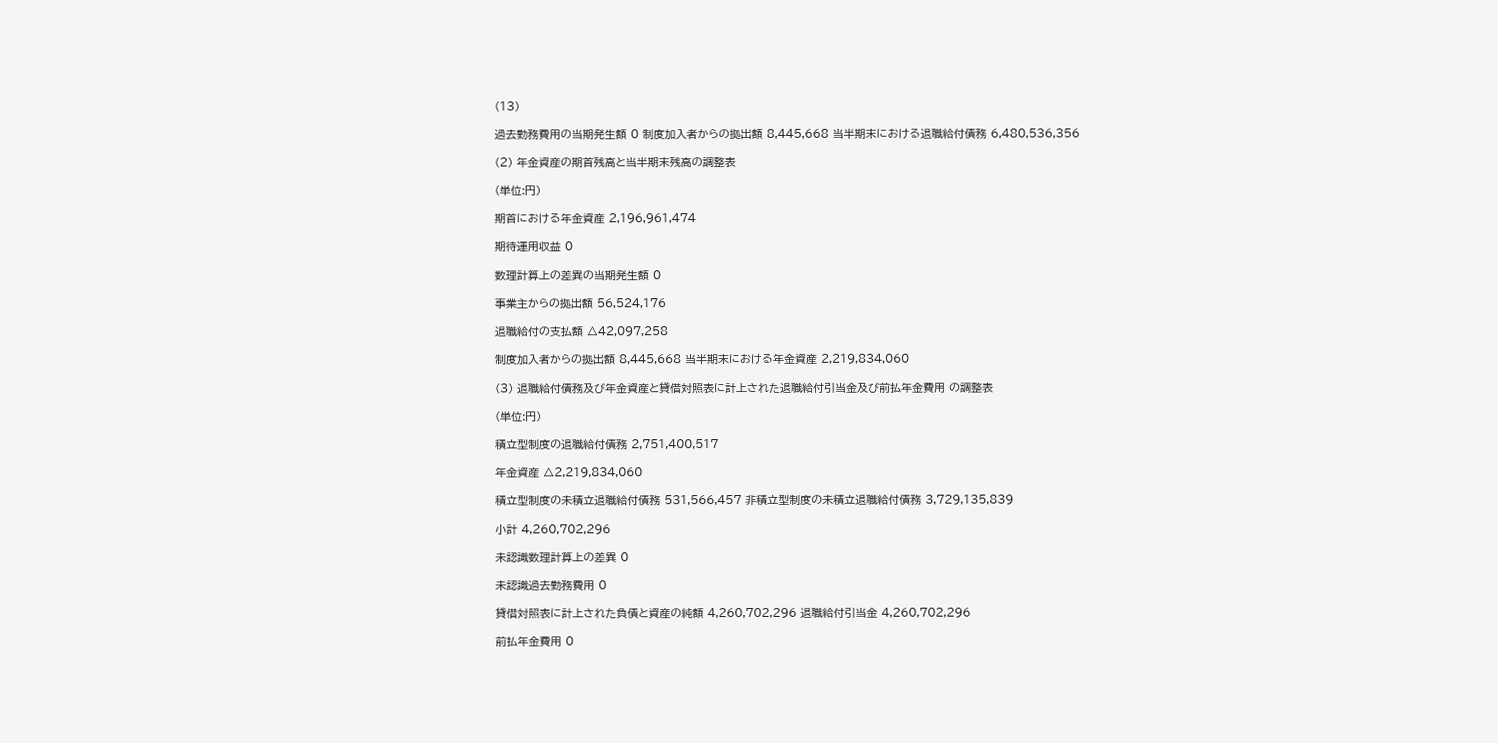(13)

過去勤務費用の当期発生額 0 制度加入者からの拠出額 8,445,668 当半期末における退職給付債務 6,480,536,356

(2) 年金資産の期首残高と当半期末残高の調整表

(単位:円)

期首における年金資産 2,196,961,474

期待運用収益 0

数理計算上の差異の当期発生額 0

事業主からの拠出額 56,524,176

退職給付の支払額 △42,097,258

制度加入者からの拠出額 8,445,668 当半期末における年金資産 2,219,834,060

(3) 退職給付債務及び年金資産と貸借対照表に計上された退職給付引当金及び前払年金費用 の調整表

(単位:円)

積立型制度の退職給付債務 2,751,400,517

年金資産 △2,219,834,060

積立型制度の未積立退職給付債務 531,566,457 非積立型制度の未積立退職給付債務 3,729,135,839

小計 4,260,702,296

未認識数理計算上の差異 0

未認識過去勤務費用 0

貸借対照表に計上された負債と資産の純額 4,260,702,296 退職給付引当金 4,260,702,296

前払年金費用 0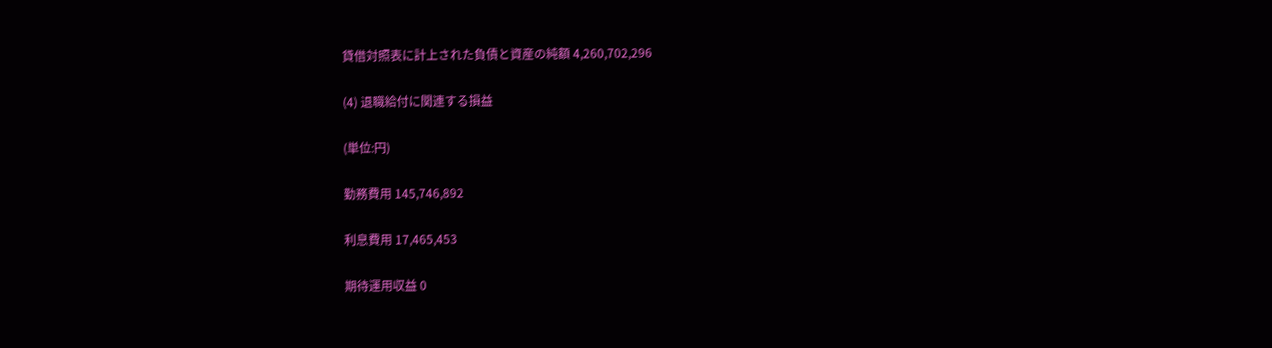貸借対照表に計上された負債と資産の純額 4,260,702,296

(4) 退職給付に関連する損益

(単位:円)

勤務費用 145,746,892

利息費用 17,465,453

期待運用収益 0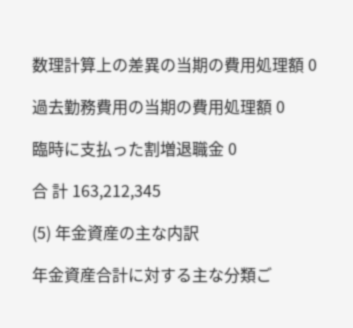数理計算上の差異の当期の費用処理額 0

過去勤務費用の当期の費用処理額 0

臨時に支払った割増退職金 0

合 計 163,212,345

(5) 年金資産の主な内訳

年金資産合計に対する主な分類ご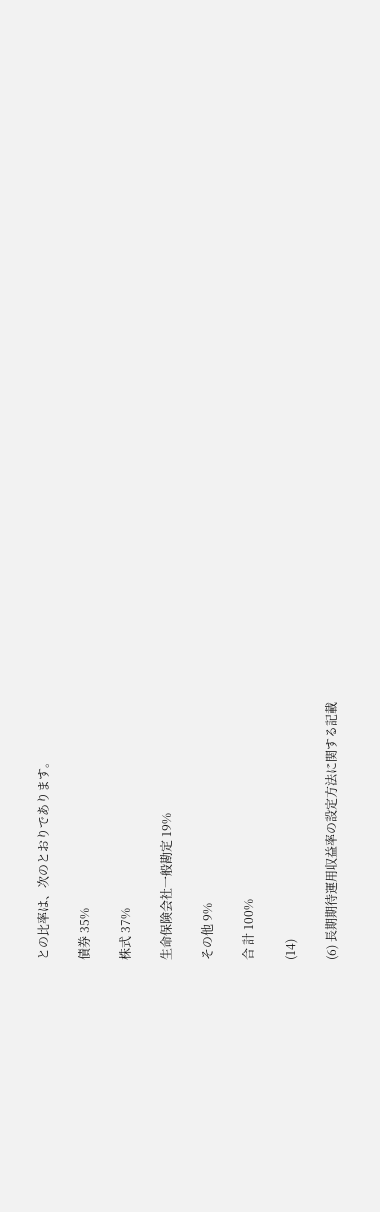との比率は、次のとおりであります。

債券 35%

株式 37%

生命保険会社一般勘定 19%

その他 9%

合 計 100%

(14)

(6) 長期期待運用収益率の設定方法に関する記載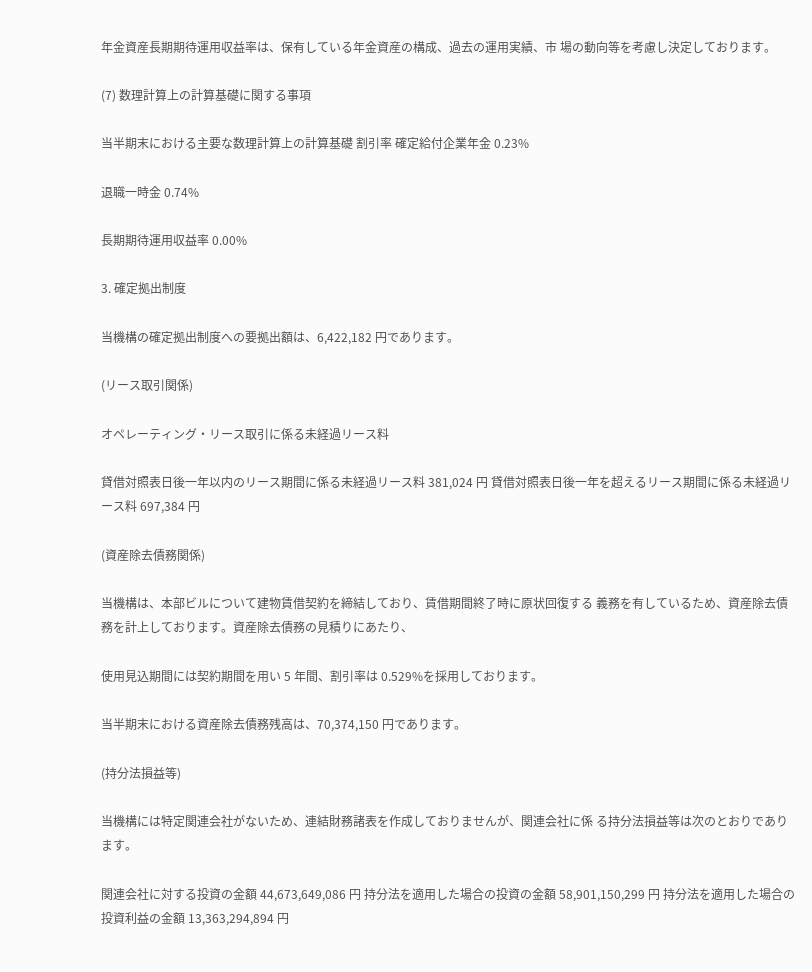年金資産長期期待運用収益率は、保有している年金資産の構成、過去の運用実績、市 場の動向等を考慮し決定しております。

(7) 数理計算上の計算基礎に関する事項

当半期末における主要な数理計算上の計算基礎 割引率 確定給付企業年金 0.23%

退職一時金 0.74%

長期期待運用収益率 0.00%

3. 確定拠出制度

当機構の確定拠出制度への要拠出額は、6,422,182 円であります。

(リース取引関係)

オペレーティング・リース取引に係る未経過リース料

貸借対照表日後一年以内のリース期間に係る未経過リース料 381,024 円 貸借対照表日後一年を超えるリース期間に係る未経過リース料 697,384 円

(資産除去債務関係)

当機構は、本部ビルについて建物賃借契約を締結しており、賃借期間終了時に原状回復する 義務を有しているため、資産除去債務を計上しております。資産除去債務の見積りにあたり、

使用見込期間には契約期間を用い 5 年間、割引率は 0.529%を採用しております。

当半期末における資産除去債務残高は、70,374,150 円であります。

(持分法損益等)

当機構には特定関連会社がないため、連結財務諸表を作成しておりませんが、関連会社に係 る持分法損益等は次のとおりであります。

関連会社に対する投資の金額 44,673,649,086 円 持分法を適用した場合の投資の金額 58,901,150,299 円 持分法を適用した場合の投資利益の金額 13,363,294,894 円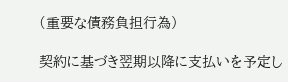(重要な債務負担行為)

契約に基づき翌期以降に支払いを予定し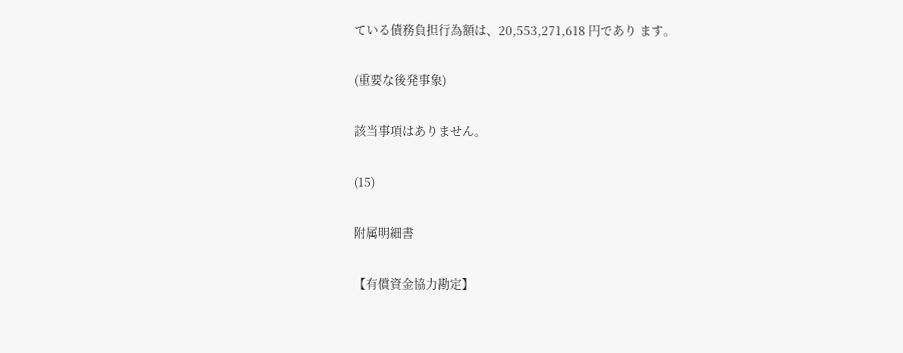ている債務負担行為額は、20,553,271,618 円であり ます。

(重要な後発事象)

該当事項はありません。

(15)

附属明細書

【有償資金協力勘定】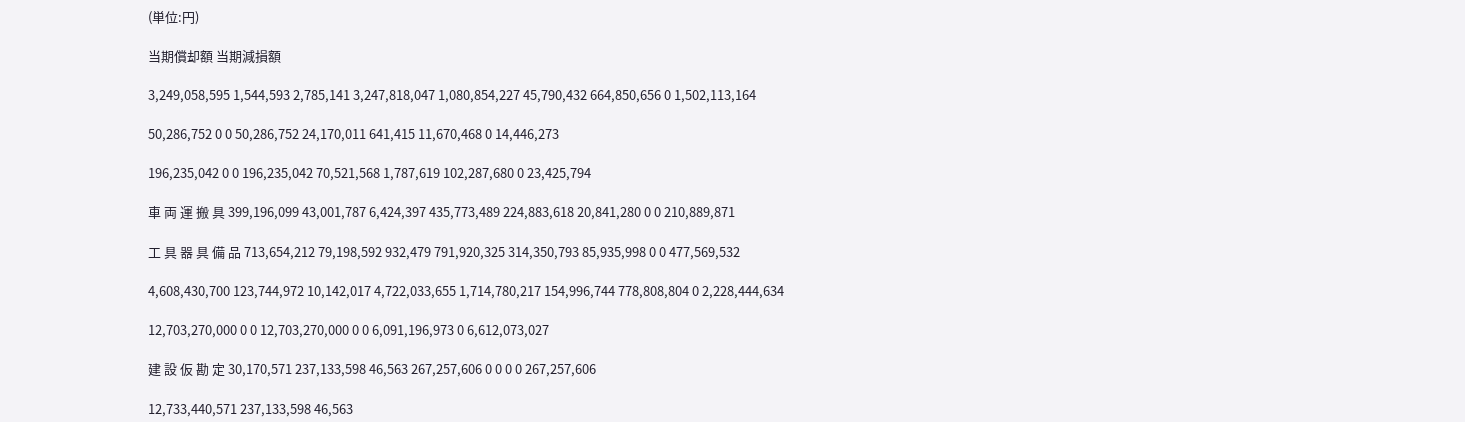(単位:円)

当期償却額 当期減損額

3,249,058,595 1,544,593 2,785,141 3,247,818,047 1,080,854,227 45,790,432 664,850,656 0 1,502,113,164

50,286,752 0 0 50,286,752 24,170,011 641,415 11,670,468 0 14,446,273

196,235,042 0 0 196,235,042 70,521,568 1,787,619 102,287,680 0 23,425,794

車 両 運 搬 具 399,196,099 43,001,787 6,424,397 435,773,489 224,883,618 20,841,280 0 0 210,889,871

工 具 器 具 備 品 713,654,212 79,198,592 932,479 791,920,325 314,350,793 85,935,998 0 0 477,569,532

4,608,430,700 123,744,972 10,142,017 4,722,033,655 1,714,780,217 154,996,744 778,808,804 0 2,228,444,634

12,703,270,000 0 0 12,703,270,000 0 0 6,091,196,973 0 6,612,073,027

建 設 仮 勘 定 30,170,571 237,133,598 46,563 267,257,606 0 0 0 0 267,257,606

12,733,440,571 237,133,598 46,563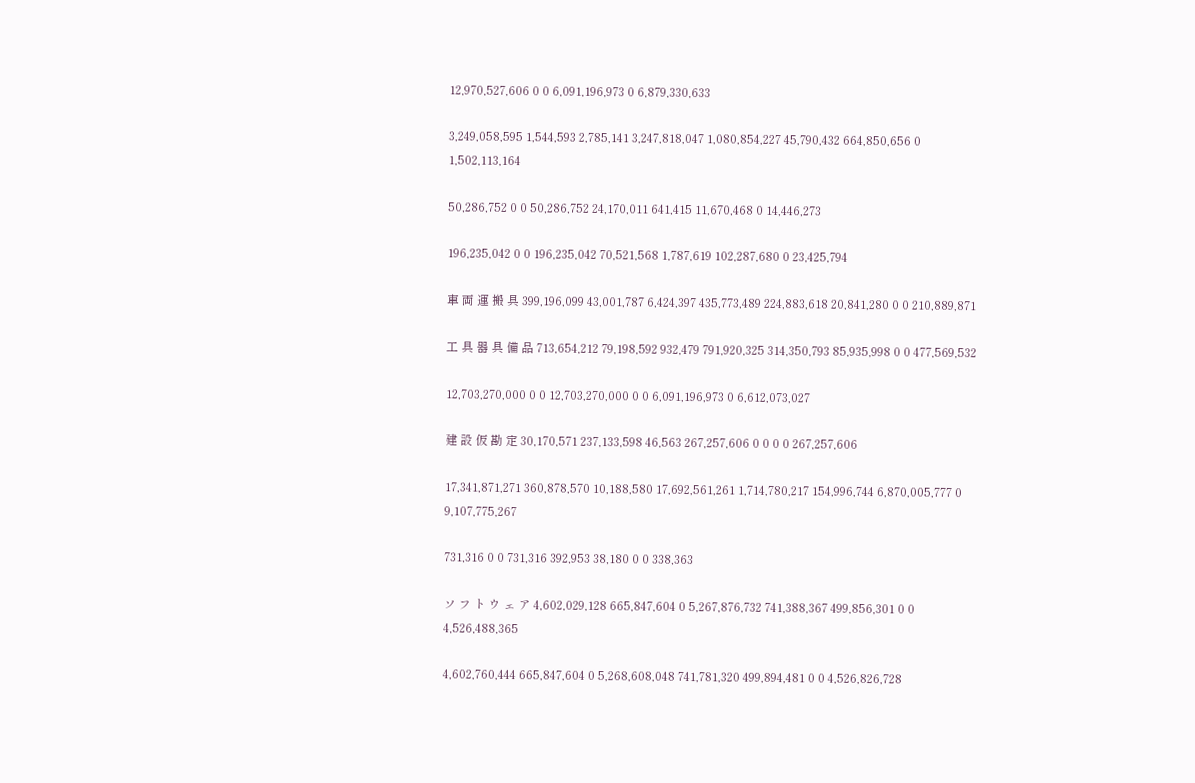12,970,527,606 0 0 6,091,196,973 0 6,879,330,633

3,249,058,595 1,544,593 2,785,141 3,247,818,047 1,080,854,227 45,790,432 664,850,656 0 1,502,113,164

50,286,752 0 0 50,286,752 24,170,011 641,415 11,670,468 0 14,446,273

196,235,042 0 0 196,235,042 70,521,568 1,787,619 102,287,680 0 23,425,794

車 両 運 搬 具 399,196,099 43,001,787 6,424,397 435,773,489 224,883,618 20,841,280 0 0 210,889,871

工 具 器 具 備 品 713,654,212 79,198,592 932,479 791,920,325 314,350,793 85,935,998 0 0 477,569,532

12,703,270,000 0 0 12,703,270,000 0 0 6,091,196,973 0 6,612,073,027

建 設 仮 勘 定 30,170,571 237,133,598 46,563 267,257,606 0 0 0 0 267,257,606

17,341,871,271 360,878,570 10,188,580 17,692,561,261 1,714,780,217 154,996,744 6,870,005,777 0 9,107,775,267

731,316 0 0 731,316 392,953 38,180 0 0 338,363

ソ フ ト ウ ェ ア 4,602,029,128 665,847,604 0 5,267,876,732 741,388,367 499,856,301 0 0 4,526,488,365

4,602,760,444 665,847,604 0 5,268,608,048 741,781,320 499,894,481 0 0 4,526,826,728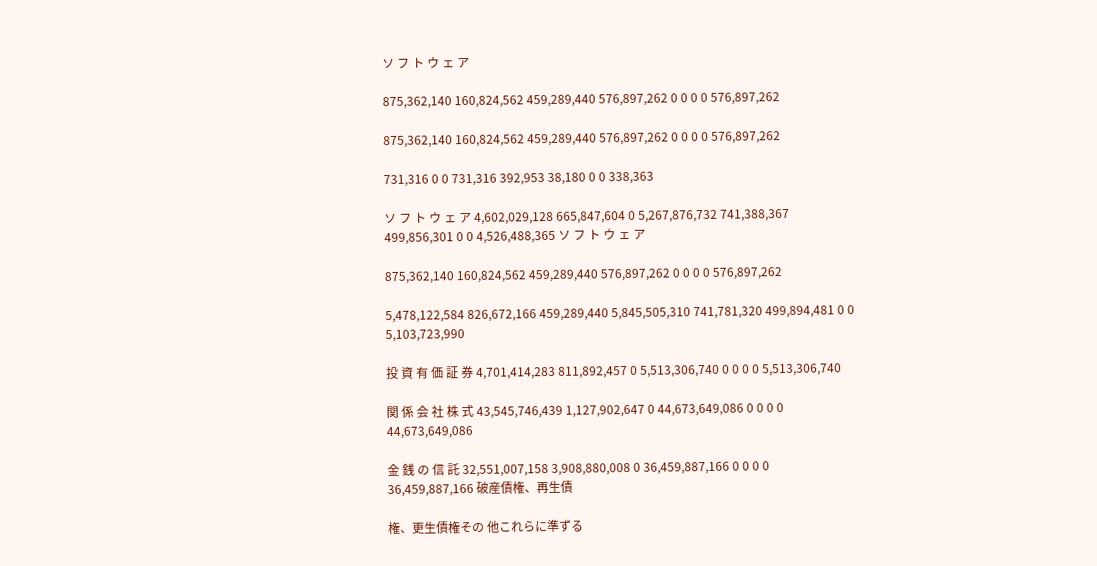ソ フ ト ウ ェ ア

875,362,140 160,824,562 459,289,440 576,897,262 0 0 0 0 576,897,262

875,362,140 160,824,562 459,289,440 576,897,262 0 0 0 0 576,897,262

731,316 0 0 731,316 392,953 38,180 0 0 338,363

ソ フ ト ウ ェ ア 4,602,029,128 665,847,604 0 5,267,876,732 741,388,367 499,856,301 0 0 4,526,488,365 ソ フ ト ウ ェ ア

875,362,140 160,824,562 459,289,440 576,897,262 0 0 0 0 576,897,262

5,478,122,584 826,672,166 459,289,440 5,845,505,310 741,781,320 499,894,481 0 0 5,103,723,990

投 資 有 価 証 券 4,701,414,283 811,892,457 0 5,513,306,740 0 0 0 0 5,513,306,740

関 係 会 社 株 式 43,545,746,439 1,127,902,647 0 44,673,649,086 0 0 0 0 44,673,649,086

金 銭 の 信 託 32,551,007,158 3,908,880,008 0 36,459,887,166 0 0 0 0 36,459,887,166 破産債権、再生債

権、更生債権その 他これらに準ずる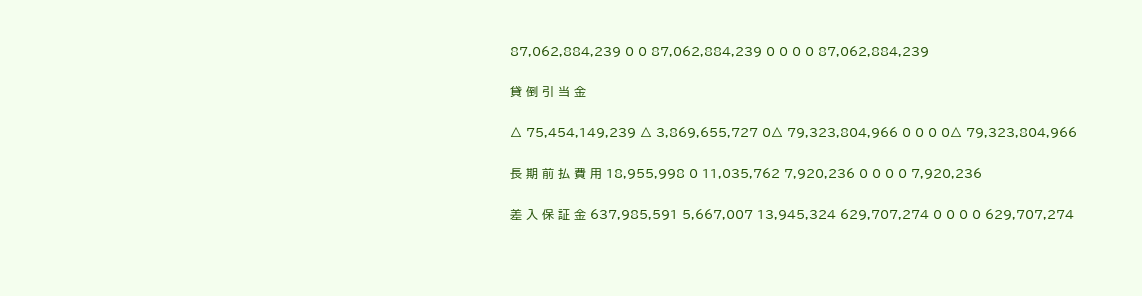87,062,884,239 0 0 87,062,884,239 0 0 0 0 87,062,884,239

貸 倒 引 当 金

△ 75,454,149,239 △ 3,869,655,727 0△ 79,323,804,966 0 0 0 0△ 79,323,804,966

長 期 前 払 費 用 18,955,998 0 11,035,762 7,920,236 0 0 0 0 7,920,236

差 入 保 証 金 637,985,591 5,667,007 13,945,324 629,707,274 0 0 0 0 629,707,274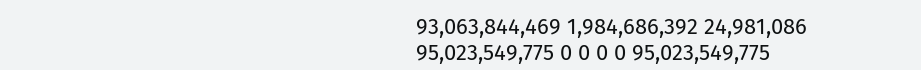93,063,844,469 1,984,686,392 24,981,086 95,023,549,775 0 0 0 0 95,023,549,775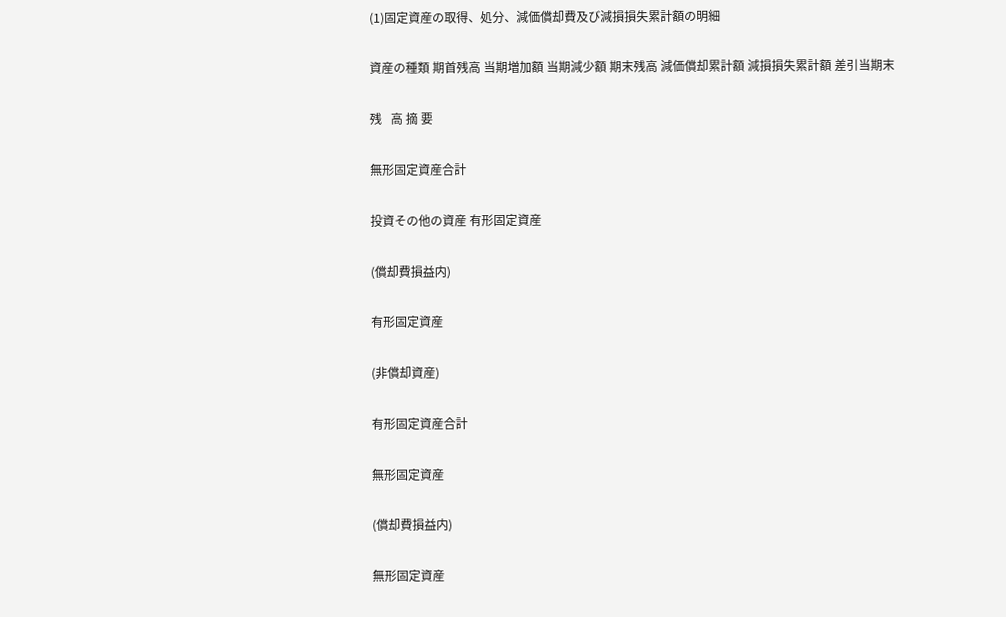(1)固定資産の取得、処分、減価償却費及び減損損失累計額の明細

資産の種類 期首残高 当期増加額 当期減少額 期末残高 減価償却累計額 減損損失累計額 差引当期末

残   高 摘 要

無形固定資産合計

投資その他の資産 有形固定資産

(償却費損益内)

有形固定資産

(非償却資産)

有形固定資産合計

無形固定資産

(償却費損益内)

無形固定資産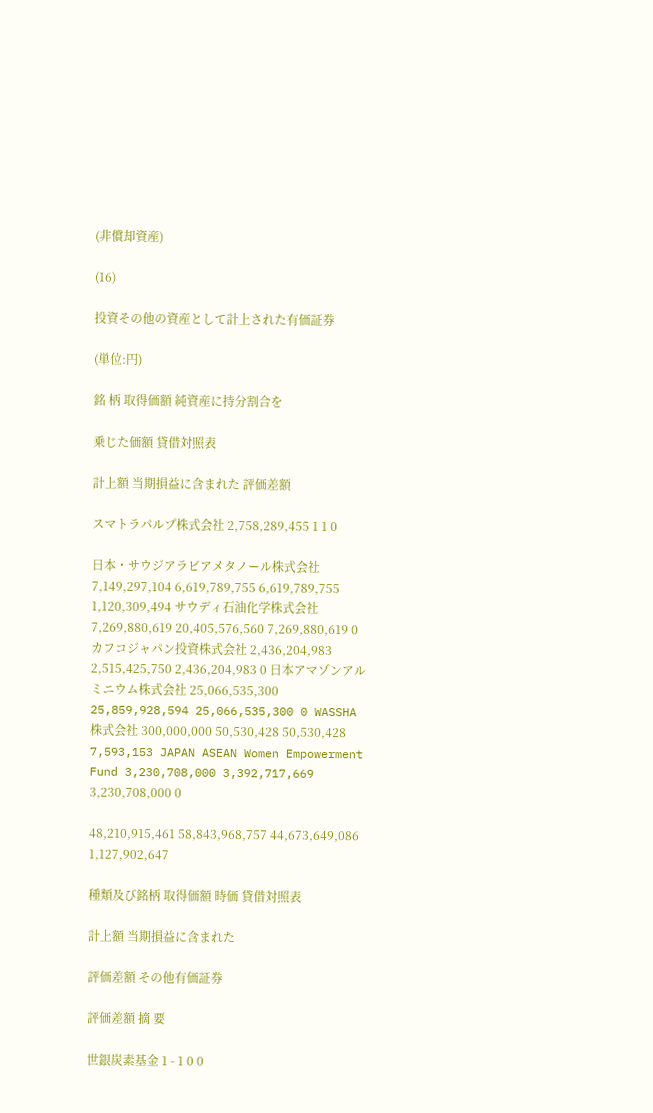(非償却資産)

(16)

投資その他の資産として計上された有価証券

(単位:円)

銘 柄 取得価額 純資産に持分割合を

乗じた価額 貸借対照表

計上額 当期損益に含まれた 評価差額

スマトラパルプ株式会社 2,758,289,455 1 1 0

日本・サウジアラビアメタノール株式会社 7,149,297,104 6,619,789,755 6,619,789,755 1,120,309,494 サウディ石油化学株式会社 7,269,880,619 20,405,576,560 7,269,880,619 0 カフコジャパン投資株式会社 2,436,204,983 2,515,425,750 2,436,204,983 0 日本アマゾンアルミニウム株式会社 25,066,535,300 25,859,928,594 25,066,535,300 0 WASSHA株式会社 300,000,000 50,530,428 50,530,428 7,593,153 JAPAN ASEAN Women Empowerment Fund 3,230,708,000 3,392,717,669 3,230,708,000 0

48,210,915,461 58,843,968,757 44,673,649,086 1,127,902,647

種類及び銘柄 取得価額 時価 貸借対照表

計上額 当期損益に含まれた

評価差額 その他有価証券

評価差額 摘 要

世銀炭素基金 1 - 1 0 0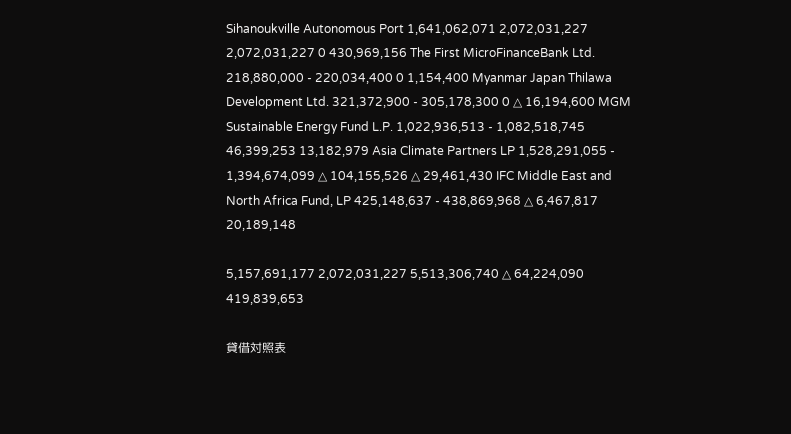Sihanoukville Autonomous Port 1,641,062,071 2,072,031,227 2,072,031,227 0 430,969,156 The First MicroFinanceBank Ltd. 218,880,000 - 220,034,400 0 1,154,400 Myanmar Japan Thilawa Development Ltd. 321,372,900 - 305,178,300 0 △ 16,194,600 MGM Sustainable Energy Fund L.P. 1,022,936,513 - 1,082,518,745 46,399,253 13,182,979 Asia Climate Partners LP 1,528,291,055 - 1,394,674,099 △ 104,155,526 △ 29,461,430 IFC Middle East and North Africa Fund, LP 425,148,637 - 438,869,968 △ 6,467,817 20,189,148

5,157,691,177 2,072,031,227 5,513,306,740 △ 64,224,090 419,839,653

貸借対照表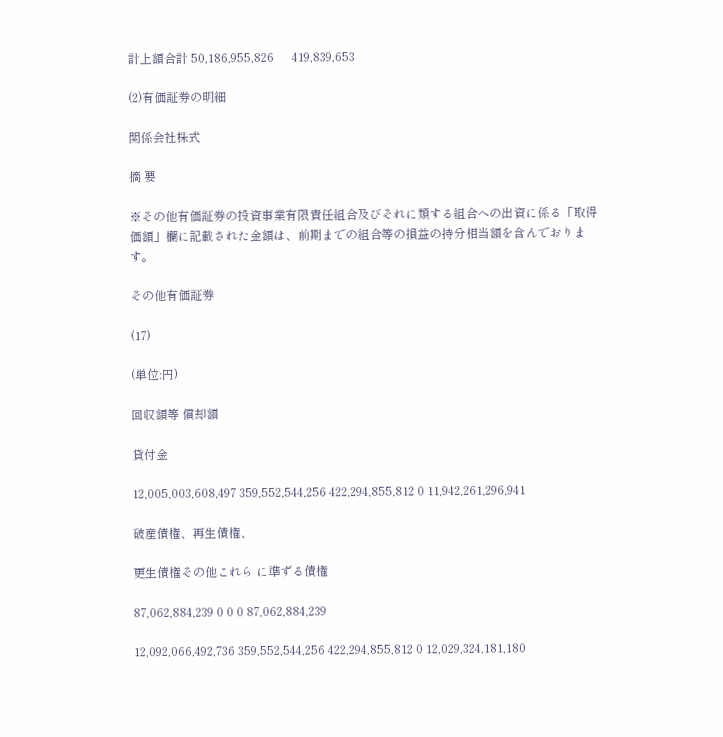計上額合計 50,186,955,826      419,839,653

(2)有価証券の明細

関係会社株式

摘 要

※その他有価証券の投資事業有限責任組合及びそれに類する組合への出資に係る「取得価額」欄に記載された金額は、前期までの組合等の損益の持分相当額を含んでおります。

その他有価証券

(17)

(単位:円)

回収額等 償却額

貸付金

12,005,003,608,497 359,552,544,256 422,294,855,812 0 11,942,261,296,941

破産債権、再生債権、

更生債権その他これら に準ずる債権

87,062,884,239 0 0 0 87,062,884,239

12,092,066,492,736 359,552,544,256 422,294,855,812 0 12,029,324,181,180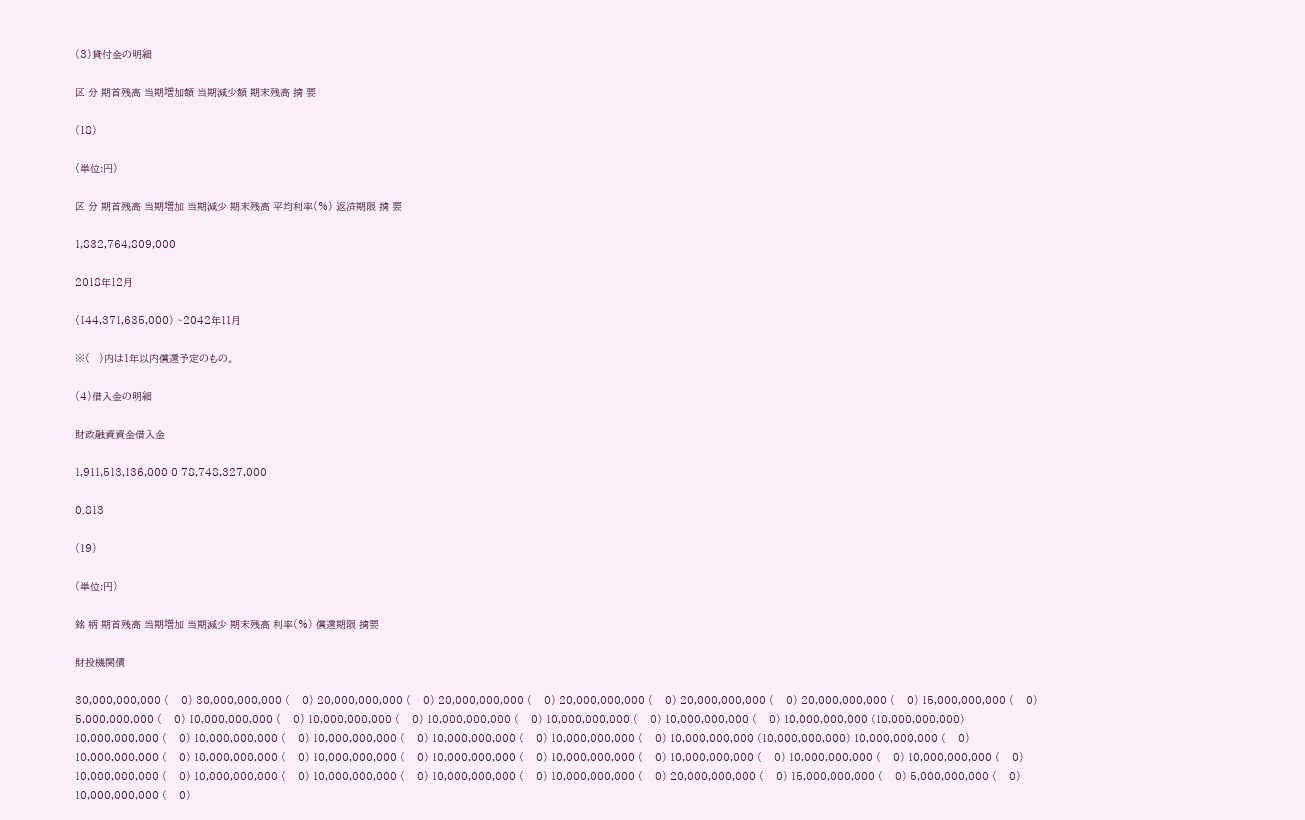(3)貸付金の明細

区 分 期首残高 当期増加額 当期減少額 期末残高 摘 要

(18)

(単位:円)

区 分 期首残高 当期増加 当期減少 期末残高 平均利率(%) 返済期限 摘 要

1,832,764,809,000

2018年12月

(144,371,635,000) ~2042年11月

※(   )内は1年以内償還予定のもの。

(4)借入金の明細

財政融資資金借入金

1,911,513,136,000 0 78,748,327,000

0.813

(19)

(単位:円)

銘 柄 期首残高 当期増加 当期減少 期末残高 利率(%) 償還期限 摘要

財投機関債

30,000,000,000 (    0) 30,000,000,000 (    0) 20,000,000,000 (    0) 20,000,000,000 (    0) 20,000,000,000 (    0) 20,000,000,000 (    0) 20,000,000,000 (    0) 15,000,000,000 (    0) 5,000,000,000 (    0) 10,000,000,000 (    0) 10,000,000,000 (    0) 10,000,000,000 (    0) 10,000,000,000 (    0) 10,000,000,000 (    0) 10,000,000,000 (10,000,000,000) 10,000,000,000 (    0) 10,000,000,000 (    0) 10,000,000,000 (    0) 10,000,000,000 (    0) 10,000,000,000 (    0) 10,000,000,000 (10,000,000,000) 10,000,000,000 (    0) 10,000,000,000 (    0) 10,000,000,000 (    0) 10,000,000,000 (    0) 10,000,000,000 (    0) 10,000,000,000 (    0) 10,000,000,000 (    0) 10,000,000,000 (    0) 10,000,000,000 (    0) 10,000,000,000 (    0) 10,000,000,000 (    0) 10,000,000,000 (    0) 10,000,000,000 (    0) 10,000,000,000 (    0) 20,000,000,000 (    0) 15,000,000,000 (    0) 5,000,000,000 (    0) 10,000,000,000 (    0)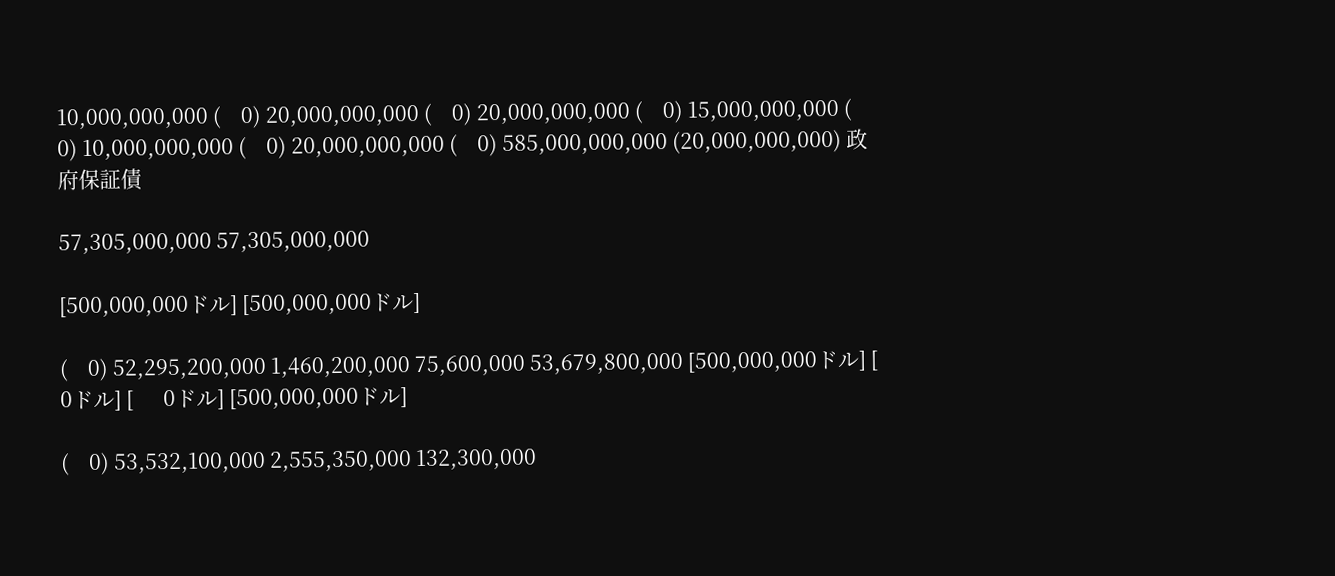10,000,000,000 (    0) 20,000,000,000 (    0) 20,000,000,000 (    0) 15,000,000,000 (    0) 10,000,000,000 (    0) 20,000,000,000 (    0) 585,000,000,000 (20,000,000,000) 政府保証債

57,305,000,000 57,305,000,000

[500,000,000ドル] [500,000,000ドル]

(    0) 52,295,200,000 1,460,200,000 75,600,000 53,679,800,000 [500,000,000ドル] [     0ドル] [      0ドル] [500,000,000ドル]

(    0) 53,532,100,000 2,555,350,000 132,300,000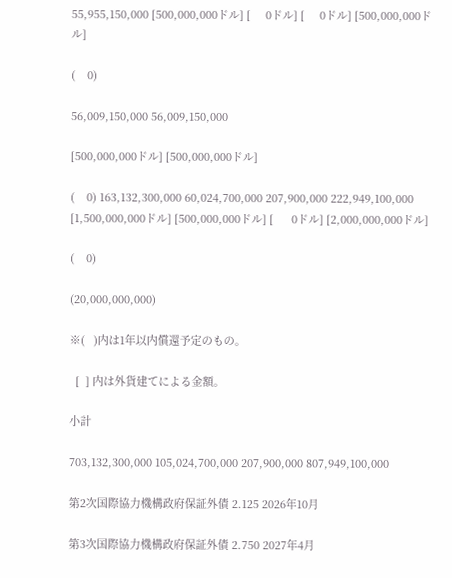55,955,150,000 [500,000,000ドル] [     0ドル] [     0ドル] [500,000,000ドル]

(    0)

56,009,150,000 56,009,150,000

[500,000,000ドル] [500,000,000ドル]

(    0) 163,132,300,000 60,024,700,000 207,900,000 222,949,100,000 [1,500,000,000ドル] [500,000,000ドル] [      0ドル] [2,000,000,000ドル]

(    0)

(20,000,000,000)

※(   )内は1年以内償還予定のもの。

  [  ] 内は外貨建てによる金額。

小計

703,132,300,000 105,024,700,000 207,900,000 807,949,100,000

第2次国際協力機構政府保証外債 2.125 2026年10月

第3次国際協力機構政府保証外債 2.750 2027年4月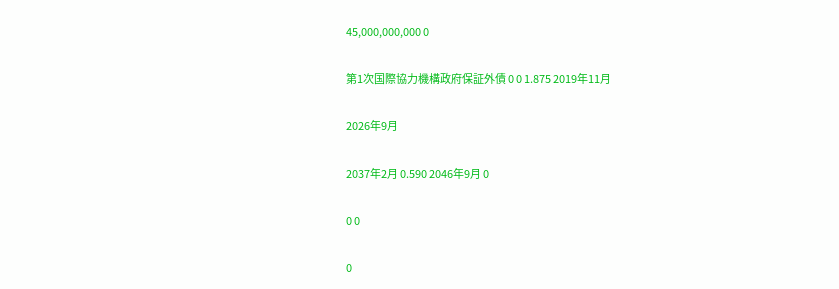45,000,000,000 0

第1次国際協力機構政府保証外債 0 0 1.875 2019年11月

2026年9月

2037年2月 0.590 2046年9月 0

0 0

0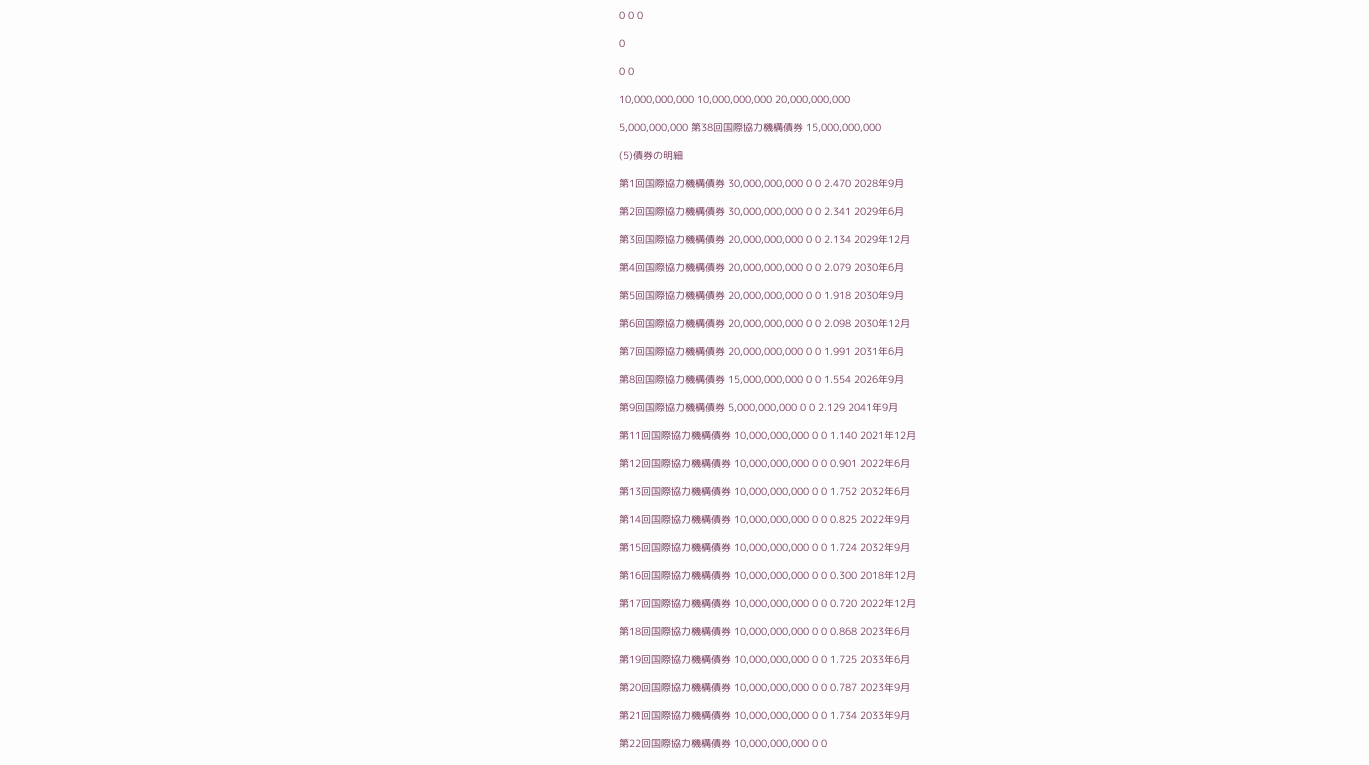0 0 0

0

0 0

10,000,000,000 10,000,000,000 20,000,000,000

5,000,000,000 第38回国際協力機構債券 15,000,000,000

(5)債券の明細

第1回国際協力機構債券 30,000,000,000 0 0 2.470 2028年9月

第2回国際協力機構債券 30,000,000,000 0 0 2.341 2029年6月

第3回国際協力機構債券 20,000,000,000 0 0 2.134 2029年12月

第4回国際協力機構債券 20,000,000,000 0 0 2.079 2030年6月

第5回国際協力機構債券 20,000,000,000 0 0 1.918 2030年9月

第6回国際協力機構債券 20,000,000,000 0 0 2.098 2030年12月

第7回国際協力機構債券 20,000,000,000 0 0 1.991 2031年6月

第8回国際協力機構債券 15,000,000,000 0 0 1.554 2026年9月

第9回国際協力機構債券 5,000,000,000 0 0 2.129 2041年9月

第11回国際協力機構債券 10,000,000,000 0 0 1.140 2021年12月

第12回国際協力機構債券 10,000,000,000 0 0 0.901 2022年6月

第13回国際協力機構債券 10,000,000,000 0 0 1.752 2032年6月

第14回国際協力機構債券 10,000,000,000 0 0 0.825 2022年9月

第15回国際協力機構債券 10,000,000,000 0 0 1.724 2032年9月

第16回国際協力機構債券 10,000,000,000 0 0 0.300 2018年12月

第17回国際協力機構債券 10,000,000,000 0 0 0.720 2022年12月

第18回国際協力機構債券 10,000,000,000 0 0 0.868 2023年6月

第19回国際協力機構債券 10,000,000,000 0 0 1.725 2033年6月

第20回国際協力機構債券 10,000,000,000 0 0 0.787 2023年9月

第21回国際協力機構債券 10,000,000,000 0 0 1.734 2033年9月

第22回国際協力機構債券 10,000,000,000 0 0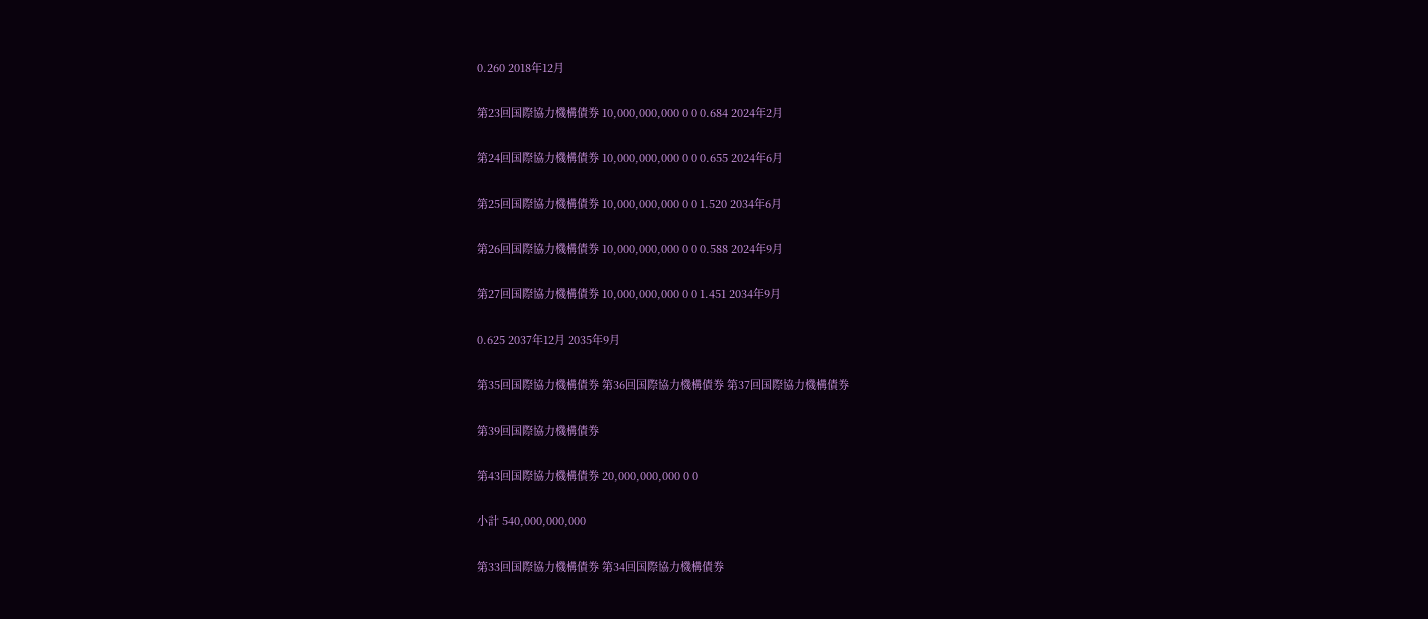0.260 2018年12月

第23回国際協力機構債券 10,000,000,000 0 0 0.684 2024年2月

第24回国際協力機構債券 10,000,000,000 0 0 0.655 2024年6月

第25回国際協力機構債券 10,000,000,000 0 0 1.520 2034年6月

第26回国際協力機構債券 10,000,000,000 0 0 0.588 2024年9月

第27回国際協力機構債券 10,000,000,000 0 0 1.451 2034年9月

0.625 2037年12月 2035年9月

第35回国際協力機構債券 第36回国際協力機構債券 第37回国際協力機構債券

第39回国際協力機構債券

第43回国際協力機構債券 20,000,000,000 0 0

小計 540,000,000,000

第33回国際協力機構債券 第34回国際協力機構債券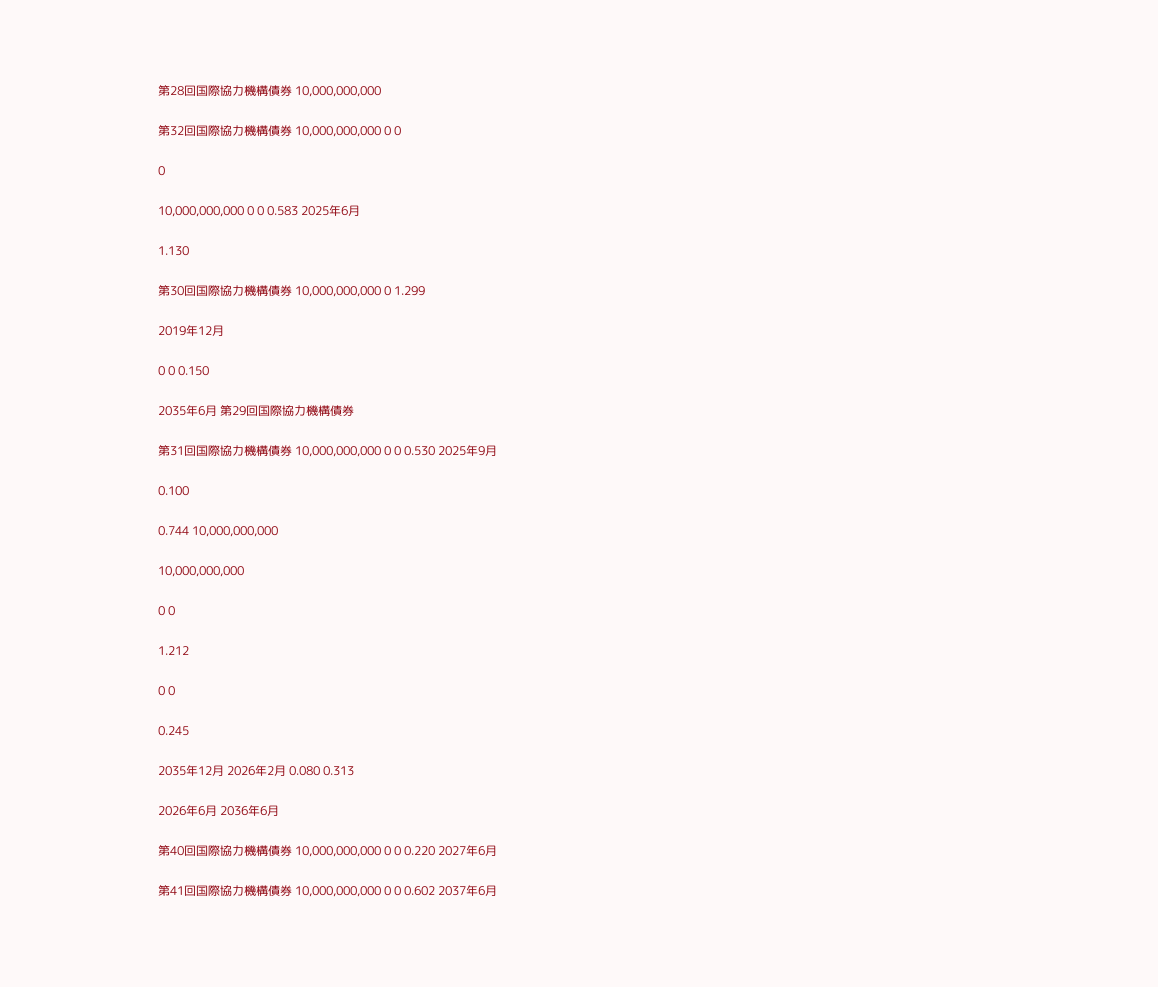第28回国際協力機構債券 10,000,000,000

第32回国際協力機構債券 10,000,000,000 0 0

0

10,000,000,000 0 0 0.583 2025年6月

1.130

第30回国際協力機構債券 10,000,000,000 0 1.299

2019年12月

0 0 0.150

2035年6月 第29回国際協力機構債券

第31回国際協力機構債券 10,000,000,000 0 0 0.530 2025年9月

0.100

0.744 10,000,000,000

10,000,000,000

0 0

1.212

0 0

0.245

2035年12月 2026年2月 0.080 0.313

2026年6月 2036年6月

第40回国際協力機構債券 10,000,000,000 0 0 0.220 2027年6月

第41回国際協力機構債券 10,000,000,000 0 0 0.602 2037年6月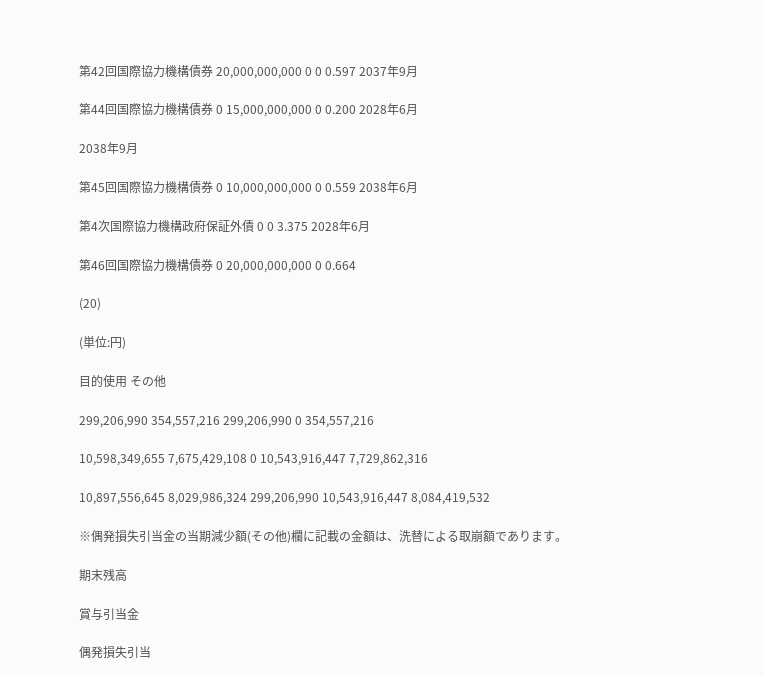第42回国際協力機構債券 20,000,000,000 0 0 0.597 2037年9月

第44回国際協力機構債券 0 15,000,000,000 0 0.200 2028年6月

2038年9月

第45回国際協力機構債券 0 10,000,000,000 0 0.559 2038年6月

第4次国際協力機構政府保証外債 0 0 3.375 2028年6月

第46回国際協力機構債券 0 20,000,000,000 0 0.664

(20)

(単位:円)

目的使用 その他

299,206,990 354,557,216 299,206,990 0 354,557,216

10,598,349,655 7,675,429,108 0 10,543,916,447 7,729,862,316

10,897,556,645 8,029,986,324 299,206,990 10,543,916,447 8,084,419,532

※偶発損失引当金の当期減少額(その他)欄に記載の金額は、洗替による取崩額であります。

期末残高

賞与引当金

偶発損失引当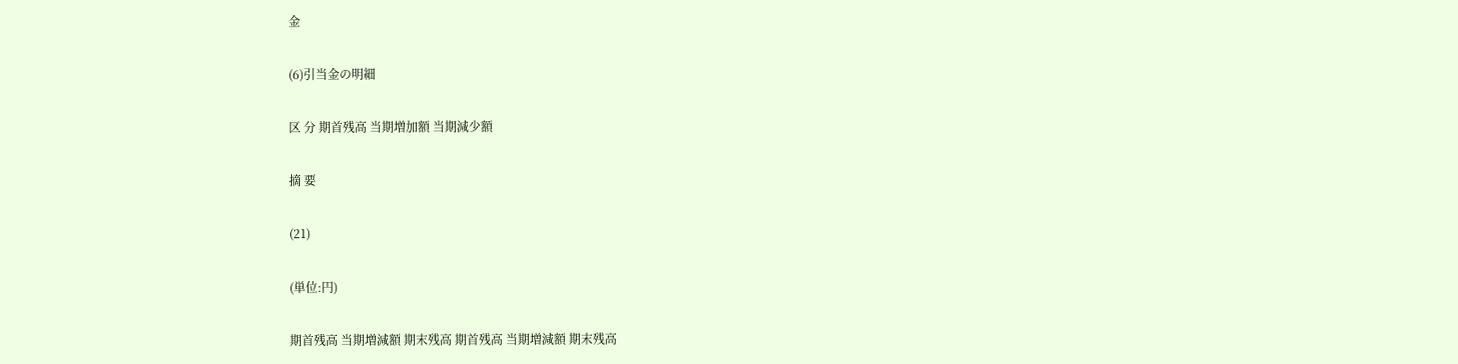金

(6)引当金の明細

区 分 期首残高 当期増加額 当期減少額

摘 要

(21)

(単位:円)

期首残高 当期増減額 期末残高 期首残高 当期増減額 期末残高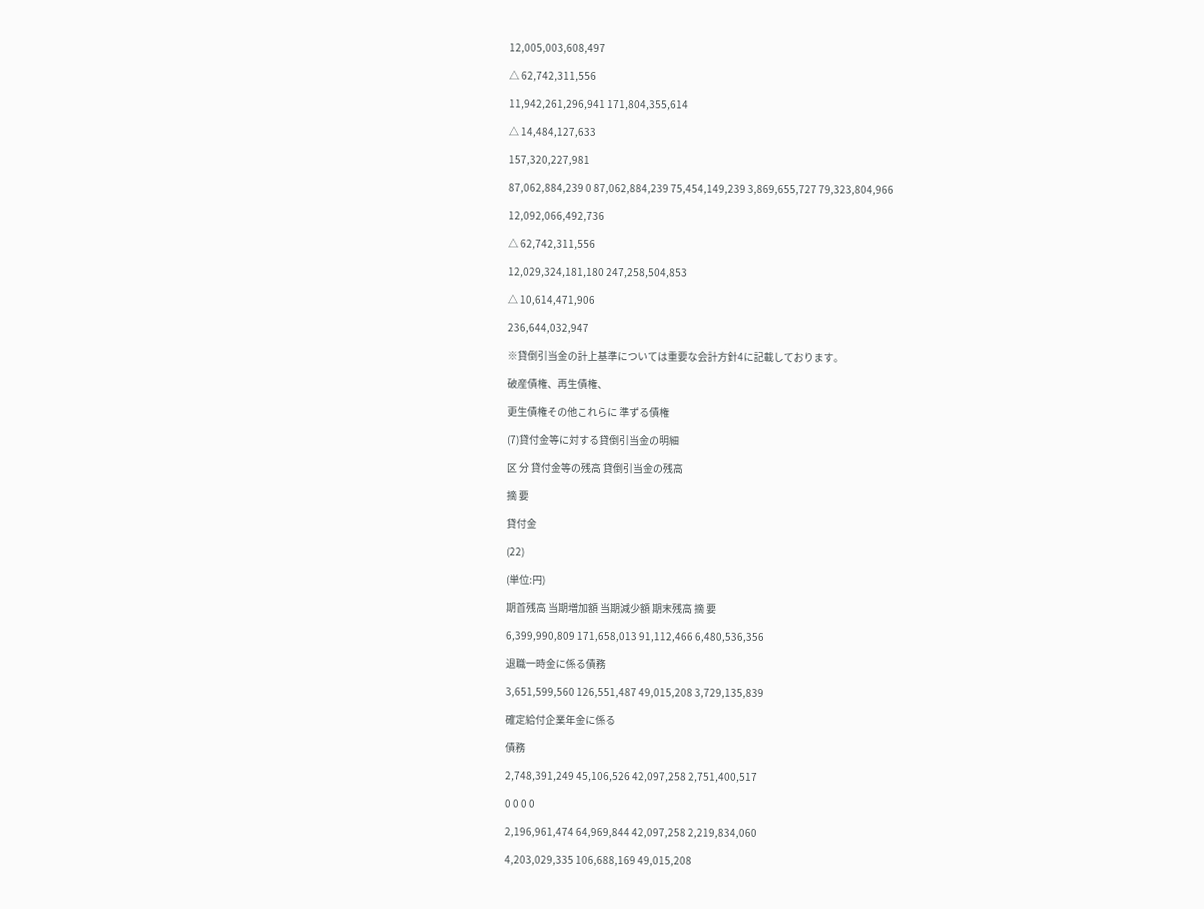12,005,003,608,497

△ 62,742,311,556

11,942,261,296,941 171,804,355,614

△ 14,484,127,633

157,320,227,981

87,062,884,239 0 87,062,884,239 75,454,149,239 3,869,655,727 79,323,804,966

12,092,066,492,736

△ 62,742,311,556

12,029,324,181,180 247,258,504,853

△ 10,614,471,906

236,644,032,947

※貸倒引当金の計上基準については重要な会計方針4に記載しております。

破産債権、再生債権、

更生債権その他これらに 準ずる債権

(7)貸付金等に対する貸倒引当金の明細

区 分 貸付金等の残高 貸倒引当金の残高

摘 要

貸付金

(22)

(単位:円)

期首残高 当期増加額 当期減少額 期末残高 摘 要

6,399,990,809 171,658,013 91,112,466 6,480,536,356

退職一時金に係る債務

3,651,599,560 126,551,487 49,015,208 3,729,135,839

確定給付企業年金に係る

債務

2,748,391,249 45,106,526 42,097,258 2,751,400,517

0 0 0 0

2,196,961,474 64,969,844 42,097,258 2,219,834,060

4,203,029,335 106,688,169 49,015,208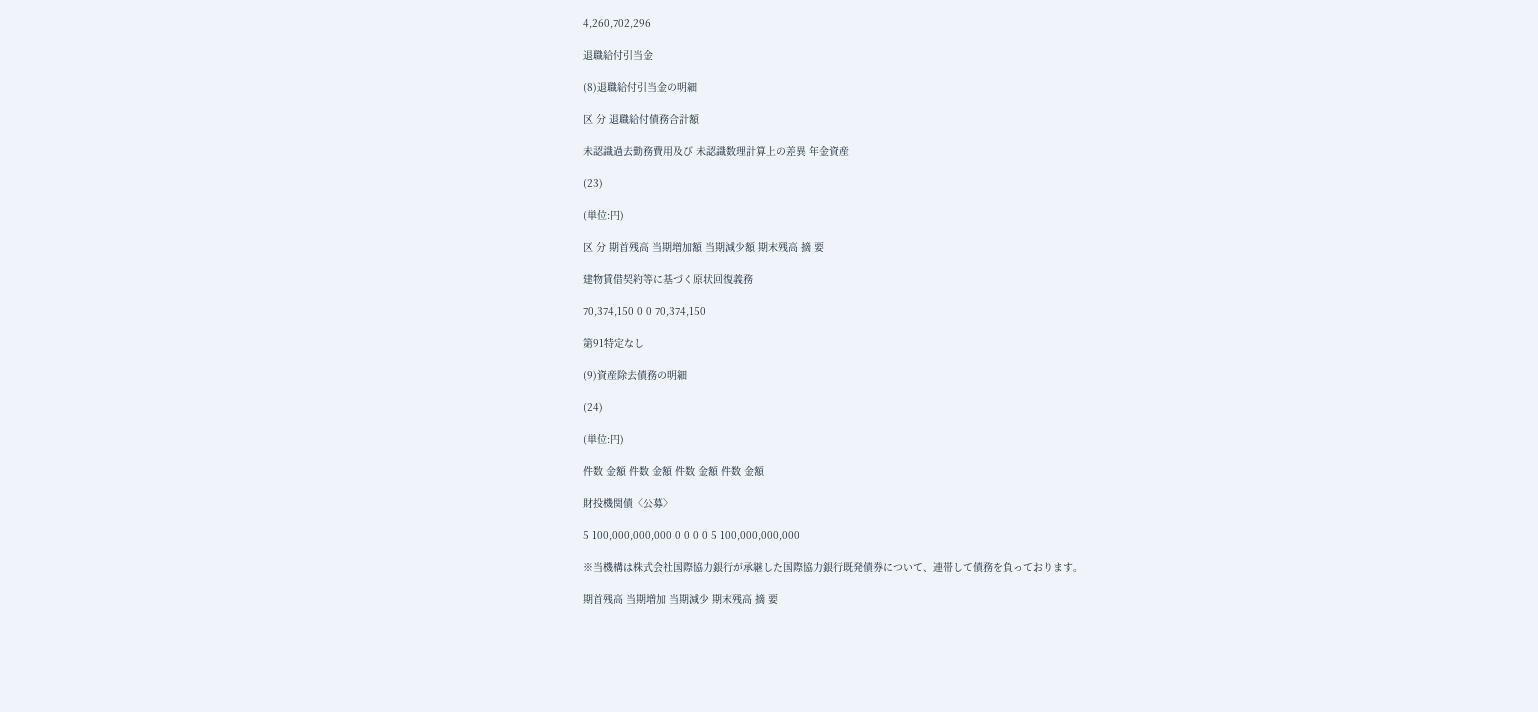4,260,702,296

退職給付引当金

(8)退職給付引当金の明細

区 分 退職給付債務合計額

未認識過去勤務費用及び 未認識数理計算上の差異 年金資産

(23)

(単位:円)

区 分 期首残高 当期増加額 当期減少額 期末残高 摘 要

建物賃借契約等に基づく原状回復義務

70,374,150 0 0 70,374,150

第91特定なし

(9)資産除去債務の明細

(24)

(単位:円)

件数 金額 件数 金額 件数 金額 件数 金額

財投機関債〈公募〉

5 100,000,000,000 0 0 0 0 5 100,000,000,000

※当機構は株式会社国際協力銀行が承継した国際協力銀行既発債券について、連帯して債務を負っております。

期首残高 当期増加 当期減少 期末残高 摘 要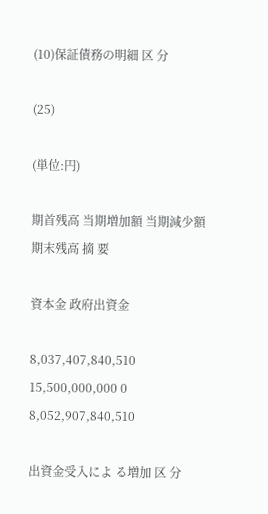(10)保証債務の明細 区 分

(25)

(単位:円)

期首残高 当期増加額 当期減少額 期末残高 摘 要

資本金 政府出資金

8,037,407,840,510 15,500,000,000 0 8,052,907,840,510

出資金受入によ る増加 区 分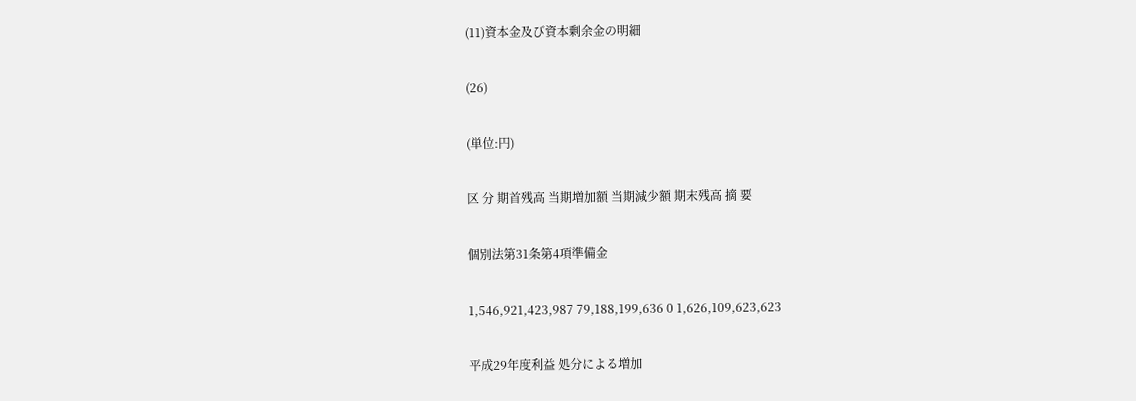(11)資本金及び資本剰余金の明細

(26)

(単位:円)

区 分 期首残高 当期増加額 当期減少額 期末残高 摘 要

個別法第31条第4項準備金

1,546,921,423,987 79,188,199,636 0 1,626,109,623,623

平成29年度利益 処分による増加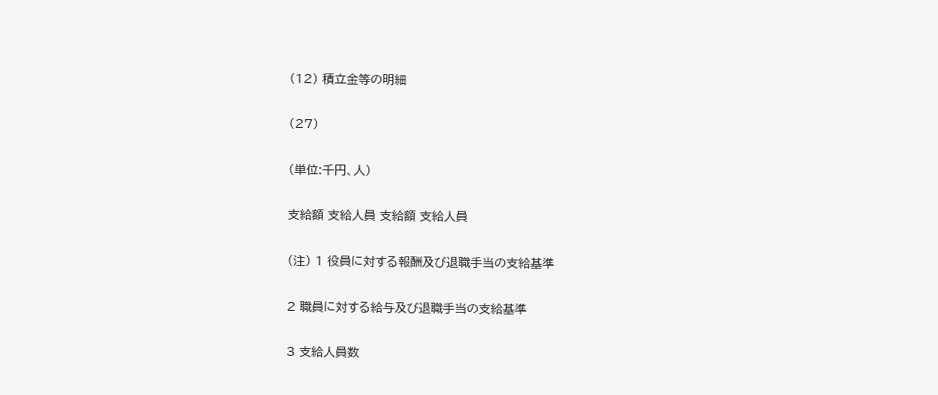(12) 積立金等の明細

(27)

(単位:千円、人)

支給額 支給人員 支給額 支給人員

(注) 1 役員に対する報酬及び退職手当の支給基準

2 職員に対する給与及び退職手当の支給基準

3 支給人員数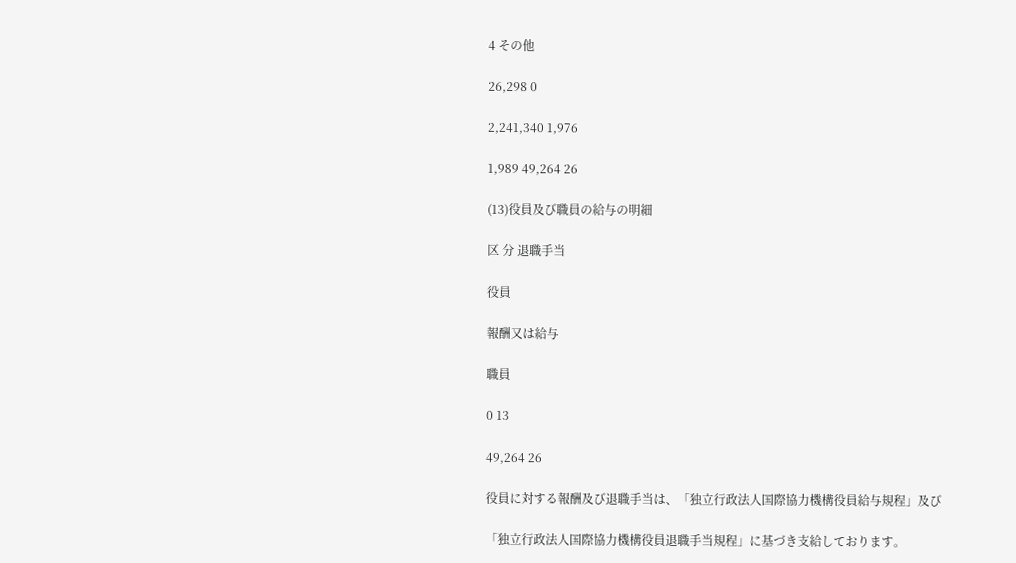4 その他

26,298 0

2,241,340 1,976

1,989 49,264 26

(13)役員及び職員の給与の明細

区 分 退職手当

役員

報酬又は給与

職員

0 13

49,264 26

役員に対する報酬及び退職手当は、「独立行政法人国際協力機構役員給与規程」及び

「独立行政法人国際協力機構役員退職手当規程」に基づき支給しております。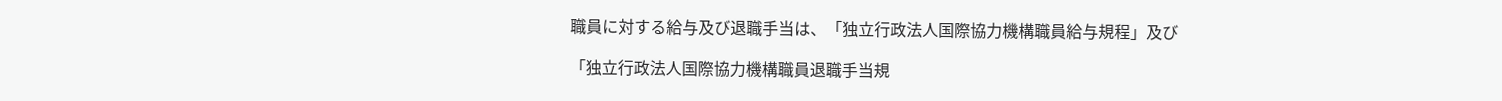職員に対する給与及び退職手当は、「独立行政法人国際協力機構職員給与規程」及び

「独立行政法人国際協力機構職員退職手当規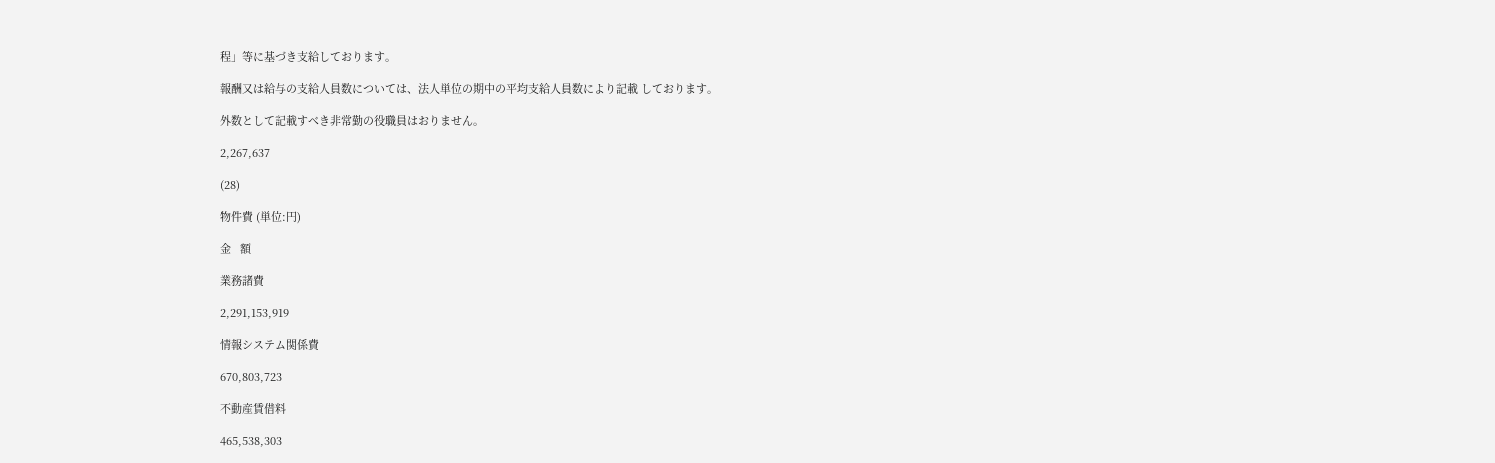程」等に基づき支給しております。

報酬又は給与の支給人員数については、法人単位の期中の平均支給人員数により記載 しております。

外数として記載すべき非常勤の役職員はおりません。

2,267,637

(28)

物件費 (単位:円)

金   額

業務諸費

2,291,153,919

情報システム関係費

670,803,723

不動産賃借料

465,538,303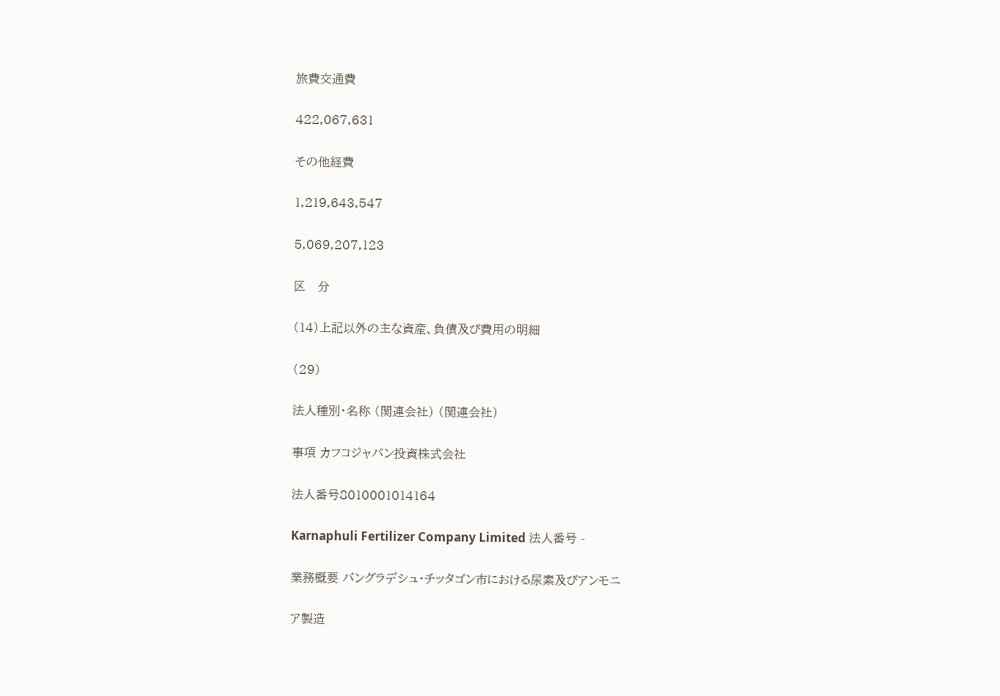旅費交通費

422,067,631

その他経費

1,219,643,547

5,069,207,123

区   分

(14)上記以外の主な資産、負債及び費用の明細

(29)

法人種別・名称 (関連会社) (関連会社)

事項 カフコジャパン投資株式会社

法人番号8010001014164

Karnaphuli Fertilizer Company Limited 法人番号 -

業務概要 バングラデシュ・チッタゴン市における尿素及びアンモニ

ア製造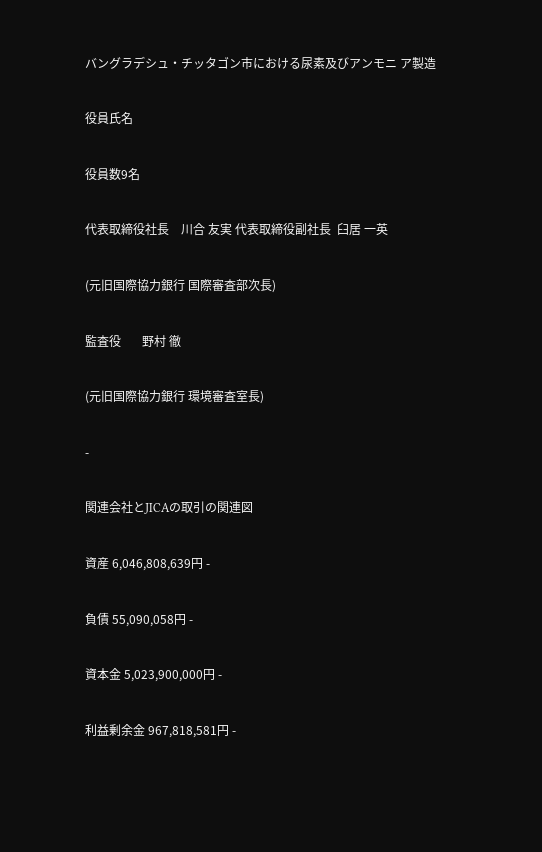バングラデシュ・チッタゴン市における尿素及びアンモニ ア製造

役員氏名

役員数9名

代表取締役社長    川合 友実 代表取締役副社長  臼居 一英

(元旧国際協力銀行 国際審査部次長)

監査役       野村 徹

(元旧国際協力銀行 環境審査室長)

-

関連会社とJICAの取引の関連図

資産 6,046,808,639円 -

負債 55,090,058円 -

資本金 5,023,900,000円 -

利益剰余金 967,818,581円 -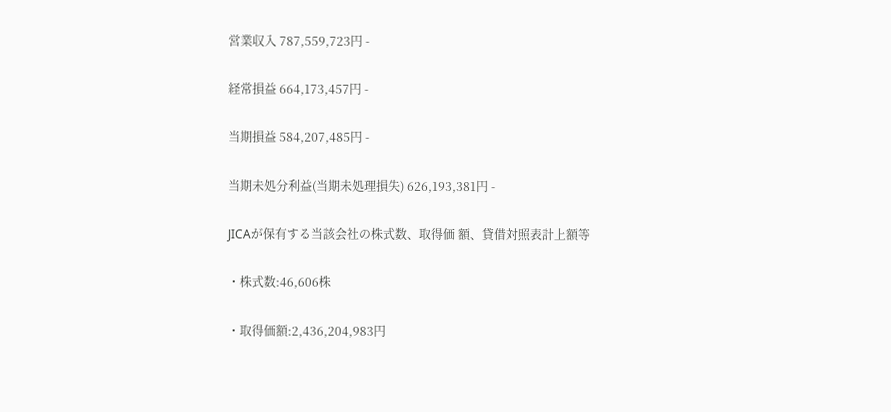営業収入 787,559,723円 -

経常損益 664,173,457円 -

当期損益 584,207,485円 -

当期未処分利益(当期未処理損失) 626,193,381円 -

JICAが保有する当該会社の株式数、取得価 額、貸借対照表計上額等

・株式数:46,606株

・取得価額:2,436,204,983円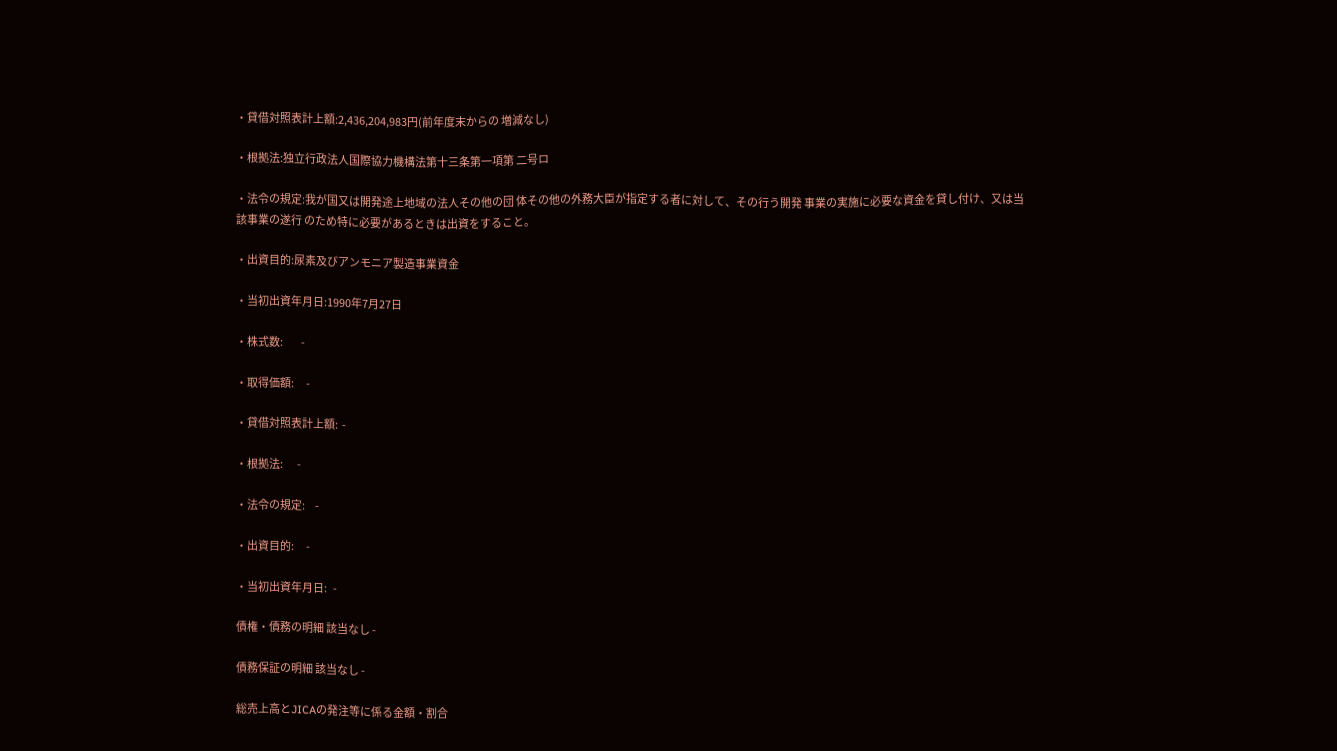・貸借対照表計上額:2,436,204,983円(前年度末からの 増減なし)

・根拠法:独立行政法人国際協力機構法第十三条第一項第 二号ロ

・法令の規定:我が国又は開発途上地域の法人その他の団 体その他の外務大臣が指定する者に対して、その行う開発 事業の実施に必要な資金を貸し付け、又は当該事業の遂行 のため特に必要があるときは出資をすること。

・出資目的:尿素及びアンモニア製造事業資金

・当初出資年月日:1990年7月27日

・株式数:         -

・取得価額:      -

・貸借対照表計上額:  -

・根拠法:       -

・法令の規定:     -

・出資目的:      -

・当初出資年月日:   -

債権・債務の明細 該当なし -

債務保証の明細 該当なし -

総売上高とJICAの発注等に係る金額・割合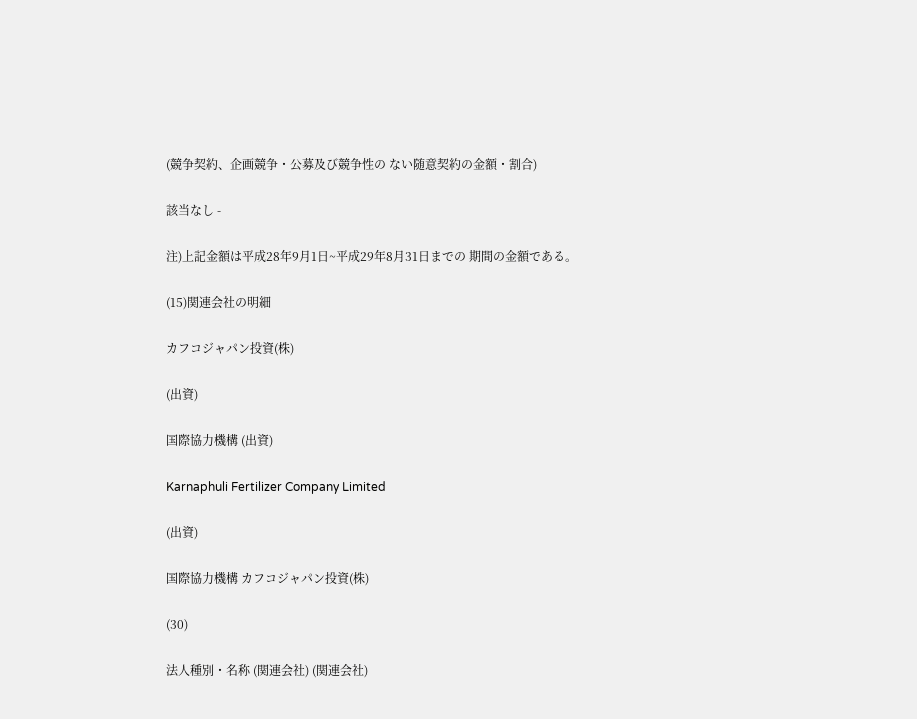(競争契約、企画競争・公募及び競争性の ない随意契約の金額・割合)

該当なし -

注)上記金額は平成28年9月1日~平成29年8月31日までの 期間の金額である。

(15)関連会社の明細

カフコジャパン投資(株)

(出資)

国際協力機構 (出資)

Karnaphuli Fertilizer Company Limited

(出資)

国際協力機構 カフコジャパン投資(株)

(30)

法人種別・名称 (関連会社) (関連会社)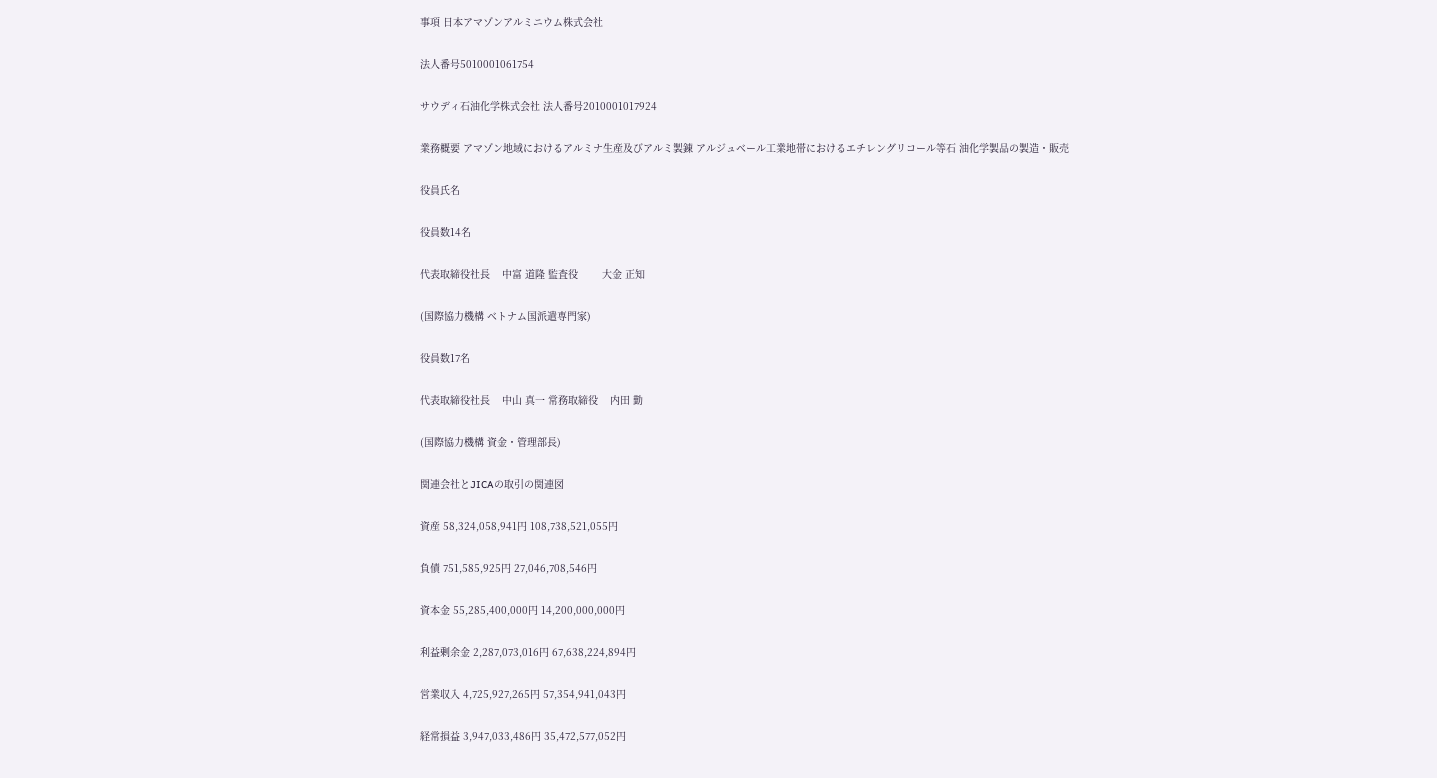事項 日本アマゾンアルミニウム株式会社

法人番号5010001061754

サウディ石油化学株式会社 法人番号2010001017924

業務概要 アマゾン地域におけるアルミナ生産及びアルミ製錬 アルジュベール工業地帯におけるエチレングリコール等石 油化学製品の製造・販売

役員氏名

役員数14名

代表取締役社長    中富 道隆 監査役        大金 正知

(国際協力機構 ベトナム国派遣専門家)

役員数17名

代表取締役社長    中山 真一 常務取締役    内田 勤

(国際協力機構 資金・管理部長)

関連会社とJICAの取引の関連図

資産 58,324,058,941円 108,738,521,055円

負債 751,585,925円 27,046,708,546円

資本金 55,285,400,000円 14,200,000,000円

利益剰余金 2,287,073,016円 67,638,224,894円

営業収入 4,725,927,265円 57,354,941,043円

経常損益 3,947,033,486円 35,472,577,052円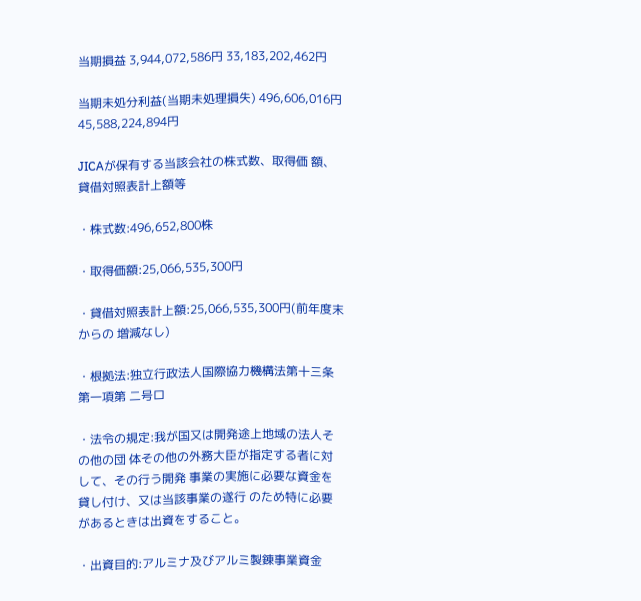当期損益 3,944,072,586円 33,183,202,462円

当期未処分利益(当期未処理損失) 496,606,016円 45,588,224,894円

JICAが保有する当該会社の株式数、取得価 額、貸借対照表計上額等

・株式数:496,652,800株

・取得価額:25,066,535,300円

・貸借対照表計上額:25,066,535,300円(前年度末からの 増減なし)

・根拠法:独立行政法人国際協力機構法第十三条第一項第 二号ロ

・法令の規定:我が国又は開発途上地域の法人その他の団 体その他の外務大臣が指定する者に対して、その行う開発 事業の実施に必要な資金を貸し付け、又は当該事業の遂行 のため特に必要があるときは出資をすること。

・出資目的:アルミナ及びアルミ製錬事業資金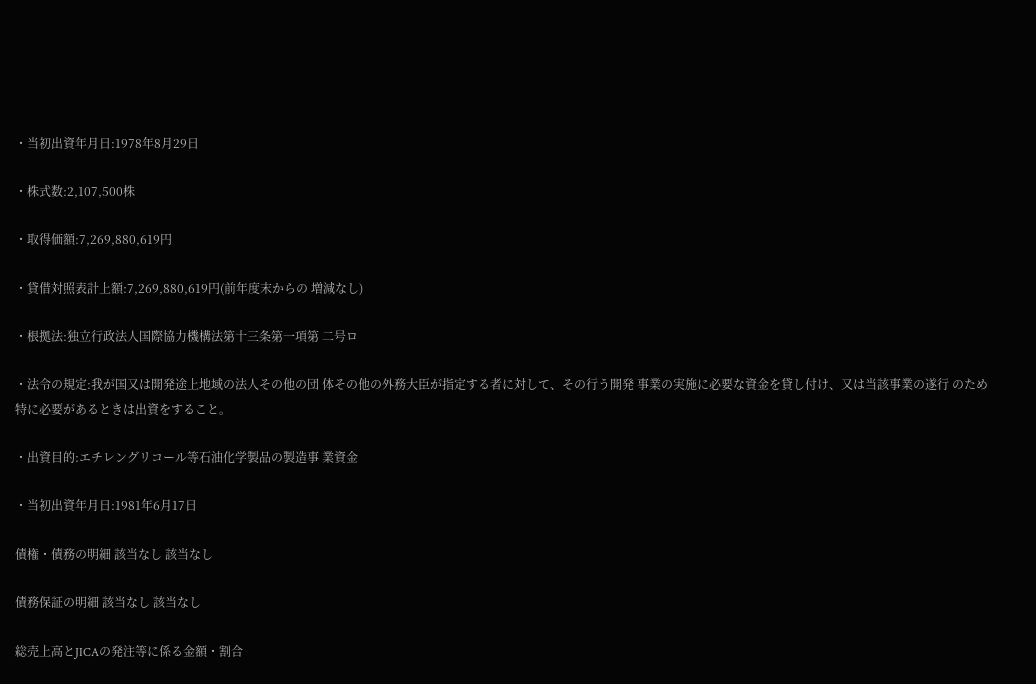・当初出資年月日:1978年8月29日

・株式数:2,107,500株

・取得価額:7,269,880,619円

・貸借対照表計上額:7,269,880,619円(前年度末からの 増減なし)

・根拠法:独立行政法人国際協力機構法第十三条第一項第 二号ロ

・法令の規定:我が国又は開発途上地域の法人その他の団 体その他の外務大臣が指定する者に対して、その行う開発 事業の実施に必要な資金を貸し付け、又は当該事業の遂行 のため特に必要があるときは出資をすること。

・出資目的:エチレングリコール等石油化学製品の製造事 業資金

・当初出資年月日:1981年6月17日

債権・債務の明細 該当なし 該当なし

債務保証の明細 該当なし 該当なし

総売上高とJICAの発注等に係る金額・割合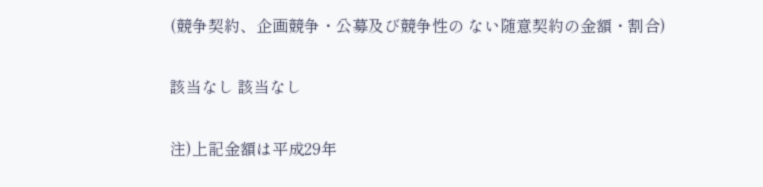(競争契約、企画競争・公募及び競争性の ない随意契約の金額・割合)

該当なし 該当なし

注)上記金額は平成29年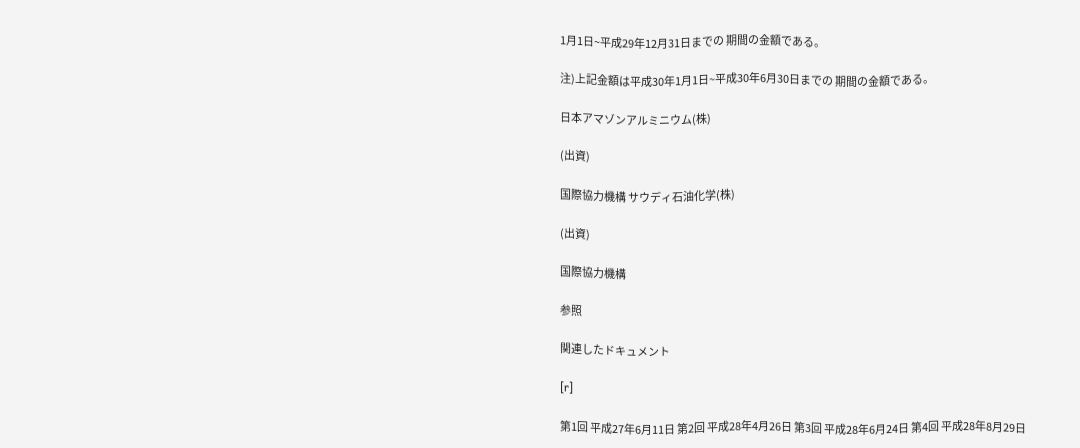1月1日~平成29年12月31日までの 期間の金額である。

注)上記金額は平成30年1月1日~平成30年6月30日までの 期間の金額である。

日本アマゾンアルミニウム(株)

(出資)

国際協力機構 サウディ石油化学(株)

(出資)

国際協力機構

参照

関連したドキュメント

[r]

第1回 平成27年6月11日 第2回 平成28年4月26日 第3回 平成28年6月24日 第4回 平成28年8月29日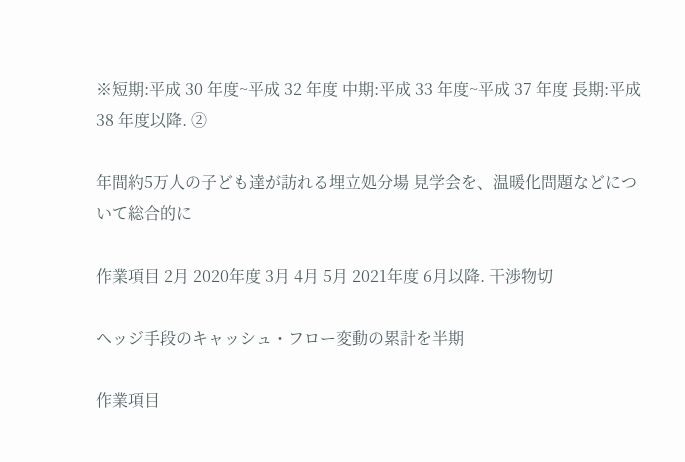※短期:平成 30 年度~平成 32 年度 中期:平成 33 年度~平成 37 年度 長期:平成 38 年度以降. ②

年間約5万人の子ども達が訪れる埋立処分場 見学会を、温暖化問題などについて総合的に

作業項⽬ 2⽉ 2020年度 3⽉ 4⽉ 5⽉ 2021年度 6⽉以降. ⼲渉物切

ヘッジ手段のキャッシュ・フロー変動の累計を半期

作業項⽬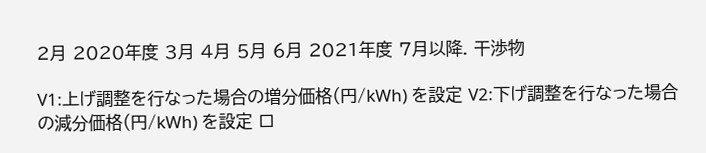2⽉ 2020年度 3⽉ 4⽉ 5⽉ 6⽉ 2021年度 7⽉以降. ⼲渉物

V1:上げ調整を行なった場合の増分価格(円/kWh) を設定 V2:下げ調整を行なった場合の減分価格(円/kWh) を設定 ロ